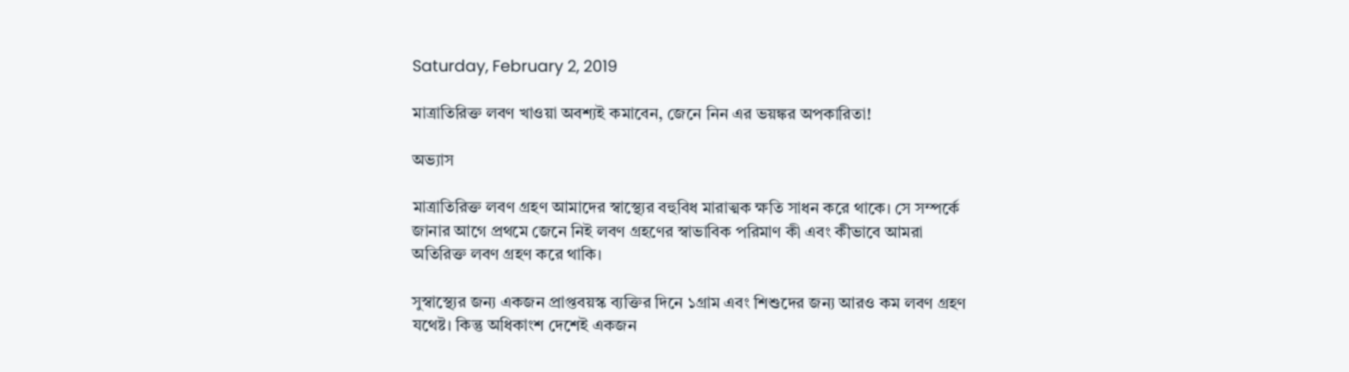Saturday, February 2, 2019

মাত্রাতিরিক্ত লবণ খাওয়া অবশ্যই কমাবেন, জেনে নিন এর ভয়ঙ্কর অপকারিতা!

অভ্যাস

মাত্রাতিরিক্ত লবণ গ্রহণ আমাদের স্বাস্থ্যের বহুবিধ মারাত্মক ক্ষতি সাধন করে থাকে। সে সম্পর্কে জানার আগে প্রথমে জেনে নিই লবণ গ্রহণের স্বাভাবিক পরিমাণ কী এবং কীভাবে আমরা অতিরিক্ত লবণ গ্রহণ করে থাকি।

সুস্বাস্থ্যের জন্য একজন প্রাপ্তবয়স্ক ব্যক্তির দিনে ১গ্রাম এবং শিশুদের জন্য আরও কম লবণ গ্রহণ যথেষ্ট। কিন্তু অধিকাংশ দেশেই একজন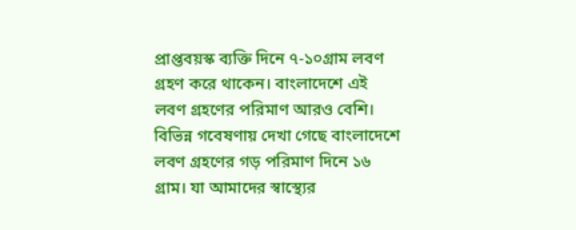প্রাপ্তবয়স্ক ব্যক্তি দিনে ৭-১০গ্রাম লবণ গ্রহণ করে থাকেন। বাংলাদেশে এই লবণ গ্রহণের পরিমাণ আরও বেশি। বিভিন্ন গবেষণায় দেখা গেছে বাংলাদেশে লবণ গ্রহণের গড় পরিমাণ দিনে ১৬ গ্রাম। যা আমাদের স্বাস্থ্যের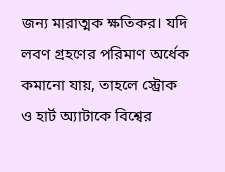জন্য মারাত্মক ক্ষতিকর। যদি লবণ গ্রহণের পরিমাণ অর্ধেক কমানো যায়, তাহলে স্ট্রোক ও হার্ট অ্যাটাকে বিশ্বের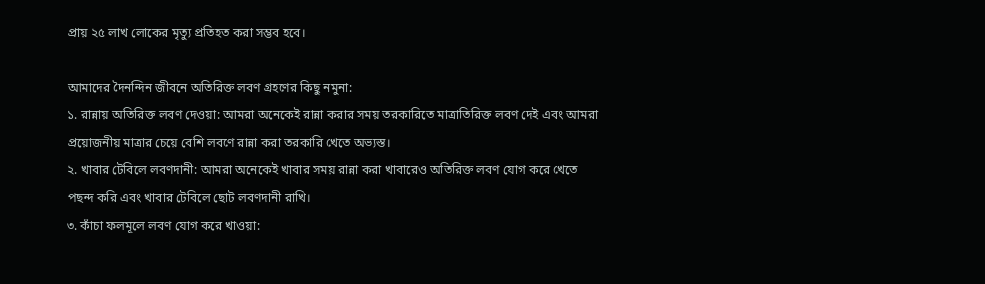প্রায় ২৫ লাখ লোকের মৃত্যু প্রতিহত করা সম্ভব হবে।

আমাদের দৈনন্দিন জীবনে অতিরিক্ত লবণ গ্রহণের কিছু নমুনা:
১. রান্নায় অতিরিক্ত লবণ দেওয়া: আমরা অনেকেই রান্না করার সময় তরকারিতে মাত্রাতিরিক্ত লবণ দেই এবং আমরা প্রয়োজনীয় মাত্রার চেয়ে বেশি লবণে রান্না করা তরকারি খেতে অভ্যস্ত।
২. খাবার টেবিলে লবণদানী: আমরা অনেকেই খাবার সময় রান্না করা খাবারেও অতিরিক্ত লবণ যোগ করে খেতে পছন্দ করি এবং খাবার টেবিলে ছোট লবণদানী রাখি।
৩. কাঁচা ফলমূলে লবণ যোগ করে খাওয়া: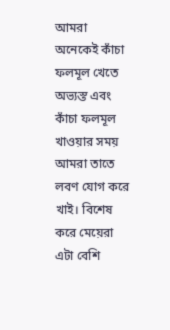আমরা অনেকেই কাঁচা ফলমূল খেতে অভ্যস্ত এবং কাঁচা ফলমূল খাওয়ার সময় আমরা তাতে লবণ যোগ করে খাই। বিশেষ করে মেয়েরা এটা বেশি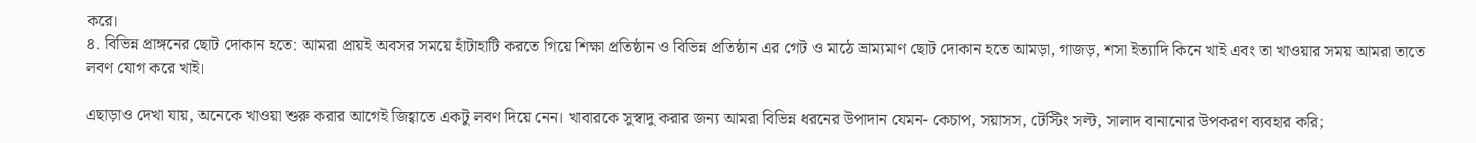করে।
৪. বিভিন্ন প্রাঙ্গনের ছোট দোকান হতে: আমরা প্রায়ই অবসর সময়ে হাঁটাহাটি করতে গিয়ে শিক্ষা প্রতিষ্ঠান ও বিভিন্ন প্রতিষ্ঠান এর গেট ও মাঠে ভ্রাম্যমাণ ছোট দোকান হতে আমড়া, গাজড়, শসা ইত্যাদি কিনে খাই এবং তা খাওয়ার সময় আমরা তাতে লবণ যোগ করে খাই।

এছাড়াও দেখা যায়, অনেকে খাওয়া শুরু করার আগেই জিহ্বাতে একটু লবণ দিয়ে নেন। খাবারকে সুস্বাদু করার জন্য আমরা বিভিন্ন ধরনের উপাদান যেমন- কেচাপ, সয়াসস, টেস্টিং সল্ট, সালাদ বানানোর উপকরণ ব্যবহার করি;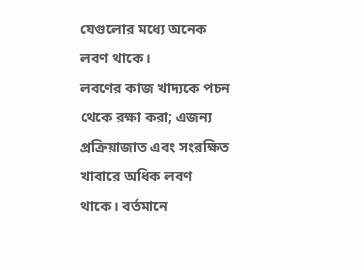যেগুলোর মধ্যে অনেক লবণ থাকে।
লবণের কাজ খাদ্যকে পচন থেকে রক্ষা করা; এজন্য প্রক্রিয়াজাত এবং সংরক্ষিত খাবারে অধিক লবণ থাকে। বর্তমানে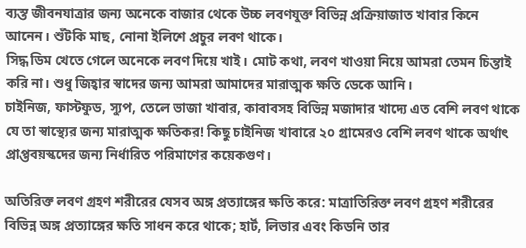ব্যস্ত জীবনযাত্রার জন্য অনেকে বাজার থেকে উচ্চ লবণযুক্ত বিভিন্ন প্রক্রিয়াজাত খাবার কিনে আনেন। শুঁটকি মাছ, নোনা ইলিশে প্রচুর লবণ থাকে।
সিদ্ধ ডিম খেতে গেলে অনেকে লবণ দিয়ে খাই। মোট কথা, লবণ খাওয়া নিয়ে আমরা তেমন চিন্তাই করি না। শুধু জিহ্বার স্বাদের জন্য আমরা আমাদের মারাত্মক ক্ষতি ডেকে আনি।
চাইনিজ, ফাস্টফুড, স্যুপ, তেলে ভাজা খাবার, কাবাবসহ বিভিন্ন মজাদার খাদ্যে এত বেশি লবণ থাকে যে তা স্বাস্থ্যের জন্য মারাত্মক ক্ষতিকর! কিছু চাইনিজ খাবারে ২০ গ্রামেরও বেশি লবণ থাকে অর্থাৎ প্রাপ্তবয়স্কদের জন্য নির্ধারিত পরিমাণের কয়েকগুণ।

অতিরিক্ত লবণ গ্রহণ শরীরের যেসব অঙ্গ প্রত্যাঙ্গের ক্ষতি করে: মাত্রাতিরিক্ত লবণ গ্রহণ শরীরের বিভিন্ন অঙ্গ প্রত্যাঙ্গের ক্ষতি সাধন করে থাকে; হার্ট, লিভার এবং কিডনি তার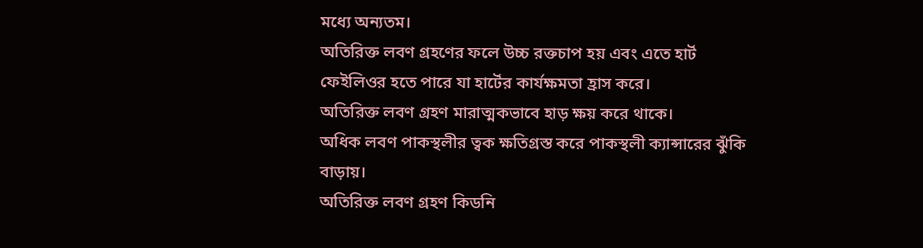মধ্যে অন্যতম।
অতিরিক্ত লবণ গ্রহণের ফলে উচ্চ রক্তচাপ হয় এবং এতে হার্ট ফেইলিওর হতে পারে যা হার্টের কার্যক্ষমতা হ্রাস করে।
অতিরিক্ত লবণ গ্রহণ মারাত্মকভাবে হাড় ক্ষয় করে থাকে।
অধিক লবণ পাকস্থলীর ত্বক ক্ষতিগ্রস্ত করে পাকস্থলী ক্যান্সারের ঝুঁকি বাড়ায়।
অতিরিক্ত লবণ গ্রহণ কিডনি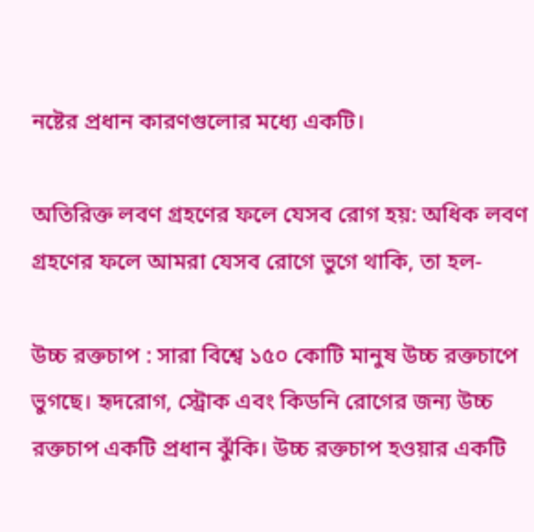নষ্টের প্রধান কারণগুলোর মধ্যে একটি।

অতিরিক্ত লবণ গ্রহণের ফলে যেসব রোগ হয়: অধিক লবণ গ্রহণের ফলে আমরা যেসব রোগে ভুগে থাকি, তা হল-

উচ্চ রক্তচাপ : সারা বিশ্বে ১৫০ কোটি মানুষ উচ্চ রক্তচাপে ভুগছে। হৃদরোগ, স্ট্রোক এবং কিডনি রোগের জন্য উচ্চ রক্তচাপ একটি প্রধান ঝুঁকি। উচ্চ রক্তচাপ হওয়ার একটি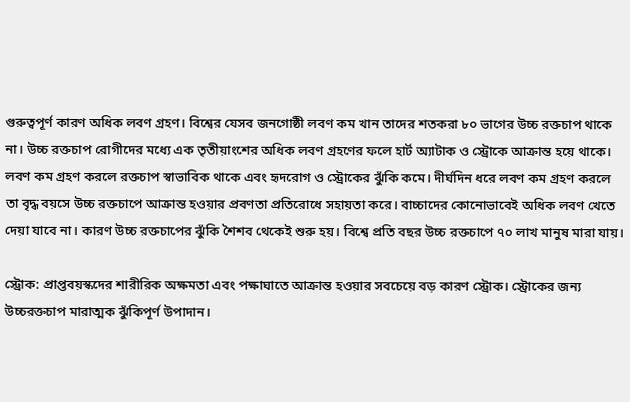গুরুত্বপূর্ণ কারণ অধিক লবণ গ্রহণ। বিশ্বের যেসব জনগোষ্ঠী লবণ কম খান তাদের শতকরা ৮০ ভাগের উচ্চ রক্তচাপ থাকে না। উচ্চ রক্তচাপ রোগীদের মধ্যে এক তৃতীয়াংশের অধিক লবণ গ্রহণের ফলে হার্ট অ্যাটাক ও স্ট্রোকে আক্রান্ত হয়ে থাকে। লবণ কম গ্রহণ করলে রক্তচাপ স্বাভাবিক থাকে এবং হৃদরোগ ও স্ট্রোকের ঝুঁকি কমে। দীর্ঘদিন ধরে লবণ কম গ্রহণ করলে তা বৃদ্ধ বয়সে উচ্চ রক্তচাপে আক্রান্ত হওয়ার প্রবণতা প্রতিরোধে সহায়তা করে। বাচ্চাদের কোনোভাবেই অধিক লবণ খেতে দেয়া যাবে না। কারণ উচ্চ রক্তচাপের ঝুঁকি শৈশব থেকেই শুরু হয়। বিশ্বে প্রতি বছর উচ্চ রক্তচাপে ৭০ লাখ মানুষ মারা যায়।

স্ট্রোক: প্রাপ্তবয়স্কদের শারীরিক অক্ষমতা এবং পক্ষাঘাতে আক্রান্ত হওয়ার সবচেয়ে বড় কারণ স্ট্রোক। স্ট্রোকের জন্য উচ্চরক্তচাপ মারাত্মক ঝুঁকিপূর্ণ উপাদান।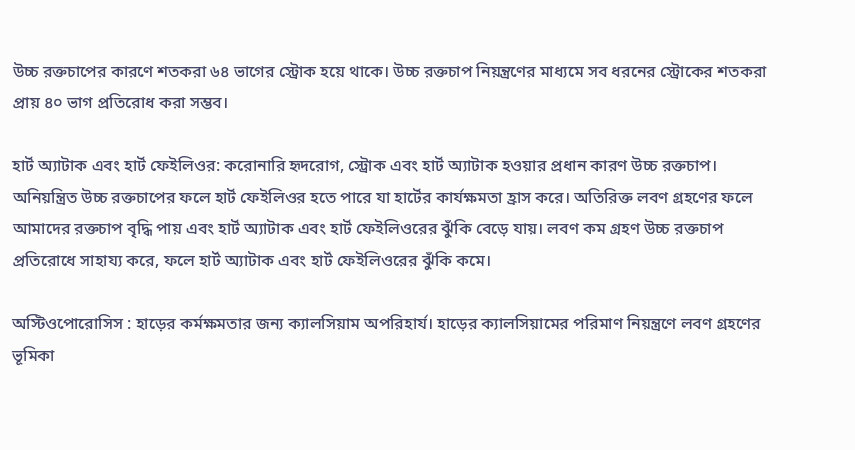উচ্চ রক্তচাপের কারণে শতকরা ৬৪ ভাগের স্ট্রোক হয়ে থাকে। উচ্চ রক্তচাপ নিয়ন্ত্রণের মাধ্যমে সব ধরনের স্ট্রোকের শতকরা প্রায় ৪০ ভাগ প্রতিরোধ করা সম্ভব।

হার্ট অ্যাটাক এবং হার্ট ফেইলিওর: করোনারি হৃদরোগ, স্ট্রোক এবং হার্ট অ্যাটাক হওয়ার প্রধান কারণ উচ্চ রক্তচাপ। অনিয়ন্ত্রিত উচ্চ রক্তচাপের ফলে হার্ট ফেইলিওর হতে পারে যা হার্টের কার্যক্ষমতা হ্রাস করে। অতিরিক্ত লবণ গ্রহণের ফলে আমাদের রক্তচাপ বৃদ্ধি পায় এবং হার্ট অ্যাটাক এবং হার্ট ফেইলিওরের ঝুঁকি বেড়ে যায়। লবণ কম গ্রহণ উচ্চ রক্তচাপ প্রতিরোধে সাহায্য করে, ফলে হার্ট অ্যাটাক এবং হার্ট ফেইলিওরের ঝুঁকি কমে।

অস্টিওপোরোসিস : হাড়ের কর্মক্ষমতার জন্য ক্যালসিয়াম অপরিহার্য। হাড়ের ক্যালসিয়ামের পরিমাণ নিয়ন্ত্রণে লবণ গ্রহণের ভূমিকা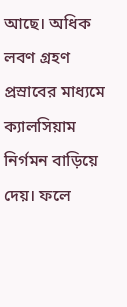আছে। অধিক লবণ গ্রহণ প্রস্রাবের মাধ্যমে ক্যালসিয়াম নির্গমন বাড়িয়ে দেয়। ফলে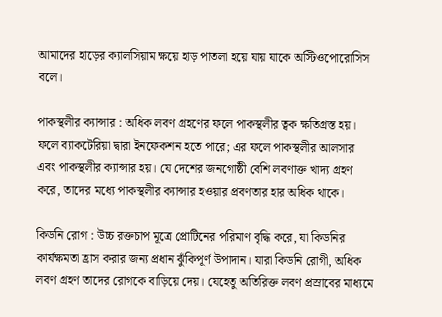আমাদের হাড়ের ক্যালসিয়াম ক্ষয়ে হাড় পাতলা হয়ে যায় যাকে অস্টিওপোরোসিস বলে।

পাকস্থলীর ক্যান্সার : অধিক লবণ গ্রহণের ফলে পাকস্থলীর ত্বক ক্ষতিগ্রস্ত হয়। ফলে ব্যাকটেরিয়া দ্বারা ইনফেকশন হতে পারে; এর ফলে পাকস্থলীর আলসার এবং পাকস্থলীর ক্যান্সার হয়। যে দেশের জনগোষ্ঠী বেশি লবণাক্ত খাদ্য গ্রহণ করে, তাদের মধ্যে পাকস্থলীর ক্যান্সার হওয়ার প্রবণতার হার অধিক থাকে।

কিডনি রোগ : উচ্চ রক্তচাপ মূত্রে প্রোটিনের পরিমাণ বৃদ্ধি করে, যা কিডনির কার্যক্ষমতা হ্রাস করার জন্য প্রধান ঝুঁকিপূর্ণ উপাদান। যারা কিডনি রোগী, অধিক লবণ গ্রহণ তাদের রোগকে বাড়িয়ে দেয়। যেহেতু অতিরিক্ত লবণ প্রস্রাবের মাধ্যমে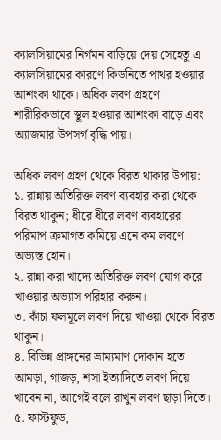ক্যালসিয়ামের নির্গমন বাড়িয়ে দেয় সেহেতু এ ক্যালসিয়ামের কারণে কিডনিতে পাথর হওয়ার আশংকা থাকে। অধিক লবণ গ্রহণে শারীরিকভাবে স্থূল হওয়ার আশংকা বাড়ে এবং অ্যাজমার উপসর্গ বৃদ্ধি পায়।

অধিক লবণ গ্রহণ থেকে বিরত থাকার উপায়:
১. রান্নায় অতিরিক্ত লবণ ব্যবহার করা থেকে বিরত থাকুন; ধীরে ধীরে লবণ ব্যবহারের পরিমাপ ক্রমাগত কমিয়ে এনে কম লবণে অভ্যস্ত হোন।
২. রান্না করা খাদ্যে অতিরিক্ত লবণ যোগ করে খাওয়ার অভ্যাস পরিহার করুন।
৩. কাঁচা ফলমূলে লবণ দিয়ে খাওয়া থেকে বিরত থাকুন।
৪. বিভিন্ন প্রাঙ্গনের ভ্রাম্যমাণ দোকান হতে আমড়া, গাজড়, শসা ইত্যাদিতে লবণ দিয়ে খাবেন না, আগেই বলে রাখুন লবণ ছাড়া দিতে।
৫. ফাস্টফুড,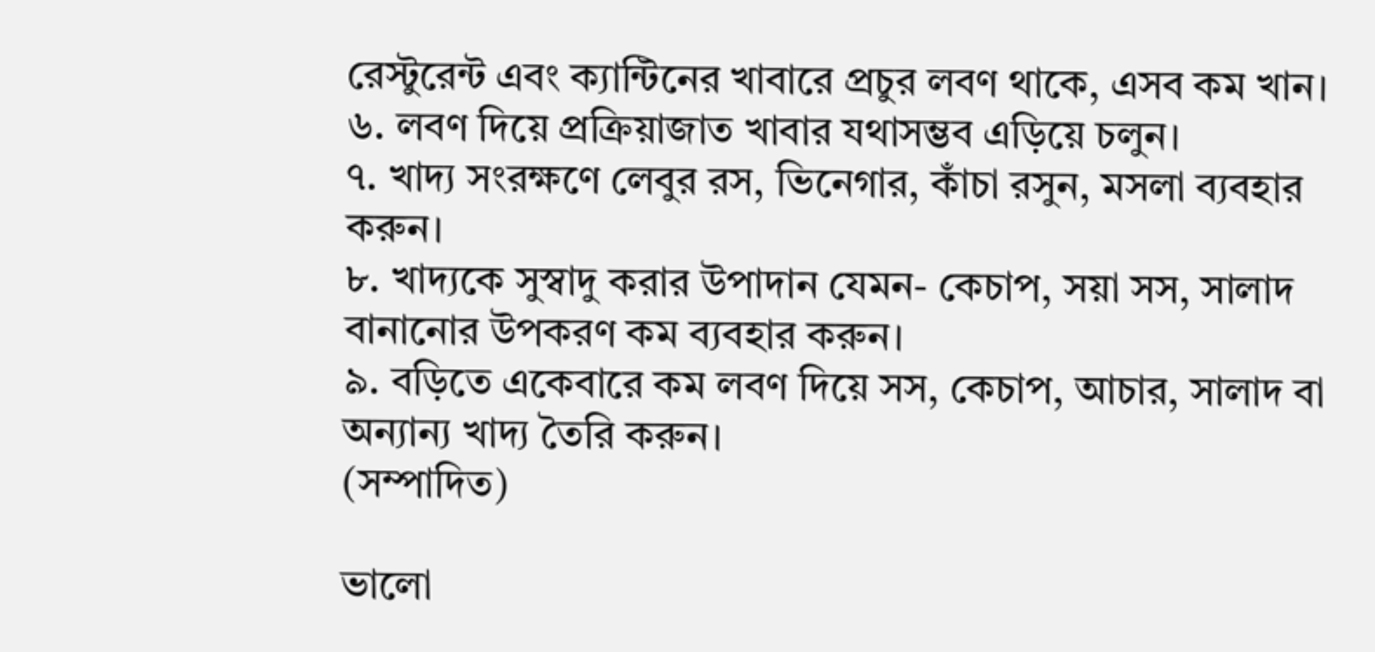রেস্টুরেন্ট এবং ক্যান্টিনের খাবারে প্রচুর লবণ থাকে, এসব কম খান।
৬. লবণ দিয়ে প্রক্রিয়াজাত খাবার যথাসম্ভব এড়িয়ে চলুন।
৭. খাদ্য সংরক্ষণে লেবুর রস, ভিনেগার, কাঁচা রসুন, মসলা ব্যবহার করুন।
৮. খাদ্যকে সুস্বাদু করার উপাদান যেমন- কেচাপ, সয়া সস, সালাদ বানানোর উপকরণ কম ব্যবহার করুন।
৯. বড়িতে একেবারে কম লবণ দিয়ে সস, কেচাপ, আচার, সালাদ বা অন্যান্য খাদ্য তৈরি করুন।
(সম্পাদিত)

ভালো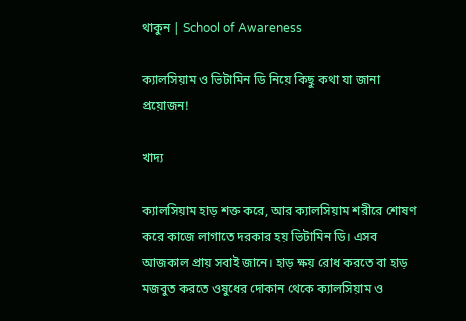থাকুন | School of Awareness

ক্যালসিয়াম ও ভিটামিন ডি নিয়ে কিছু কথা যা জানা প্রয়োজন!

খাদ্য

ক্যালসিয়াম হাড় শক্ত করে, আর ক্যালসিয়াম শরীরে শোষণ করে কাজে লাগাতে দরকার হয় ভিটামিন ডি। এসব আজকাল প্রায় সবাই জানে। হাড় ক্ষয় রোধ করতে বা হাড় মজবুত করতে ওষুধের দোকান থেকে ক্যালসিয়াম ও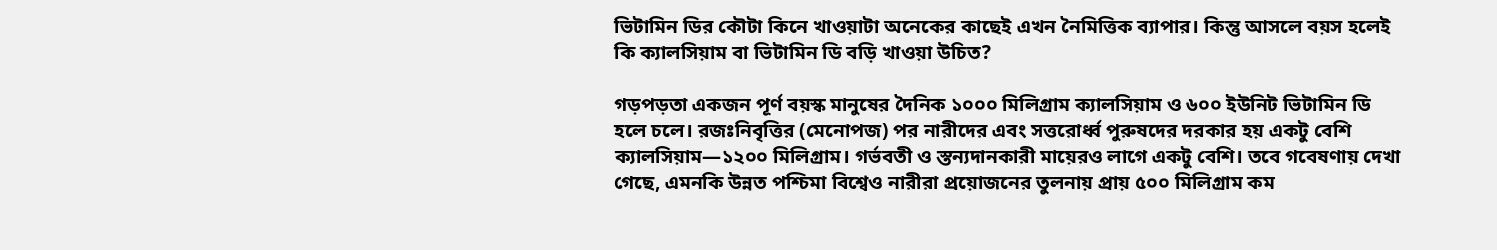ভিটামিন ডির কৌটা কিনে খাওয়াটা অনেকের কাছেই এখন নৈমিত্তিক ব্যাপার। কিন্তু আসলে বয়স হলেই কি ক্যালসিয়াম বা ভিটামিন ডি বড়ি খাওয়া উচিত?

গড়পড়তা একজন পূর্ণ বয়স্ক মানুষের দৈনিক ১০০০ মিলিগ্রাম ক্যালসিয়াম ও ৬০০ ইউনিট ভিটামিন ডি হলে চলে। রজঃনিবৃত্তির (মেনোপজ) পর নারীদের এবং সত্তরোর্ধ্ব পুরুষদের দরকার হয় একটু বেশি ক্যালসিয়াম—১২০০ মিলিগ্রাম। গর্ভবতী ও স্তন্যদানকারী মায়েরও লাগে একটু বেশি। তবে গবেষণায় দেখা গেছে, এমনকি উন্নত পশ্চিমা বিশ্বেও নারীরা প্রয়োজনের তুলনায় প্রায় ৫০০ মিলিগ্রাম কম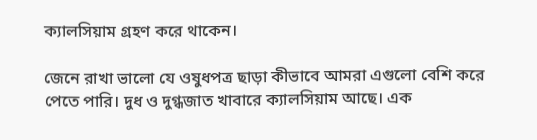ক্যালসিয়াম গ্রহণ করে থাকেন।

জেনে রাখা ভালো যে ওষুধপত্র ছাড়া কীভাবে আমরা এগুলো বেশি করে পেতে পারি। দুধ ও দুগ্ধজাত খাবারে ক্যালসিয়াম আছে। এক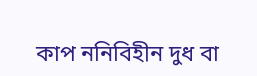কাপ ননিবিহীন দুধ বা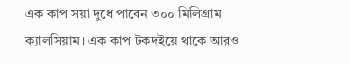এক কাপ সয়া দুধে পাবেন ৩০০ মিলিগ্রাম ক্যালসিয়াম। এক কাপ টকদইয়ে থাকে আরও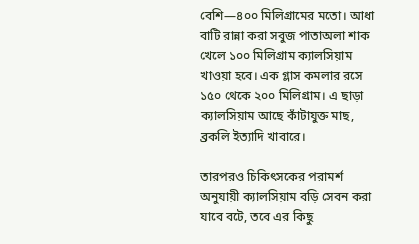বেশি—৪০০ মিলিগ্রামের মতো। আধা বাটি রান্না করা সবুজ পাতাঅলা শাক খেলে ১০০ মিলিগ্রাম ক্যালসিয়াম খাওয়া হবে। এক গ্লাস কমলার রসে ১৫০ থেকে ২০০ মিলিগ্রাম। এ ছাড়া ক্যালসিয়াম আছে কাঁটাযুক্ত মাছ, ব্রকলি ইত্যাদি খাবারে।

তারপরও চিকিৎসকের পরামর্শ অনুযায়ী ক্যালসিয়াম বড়ি সেবন করা যাবে বটে, তবে এর কিছু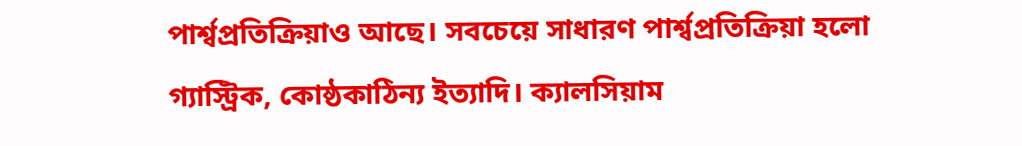পার্শ্বপ্রতিক্রিয়াও আছে। সবচেয়ে সাধারণ পার্শ্বপ্রতিক্রিয়া হলো গ্যাস্ট্রিক, কোষ্ঠকাঠিন্য ইত্যাদি। ক্যালসিয়াম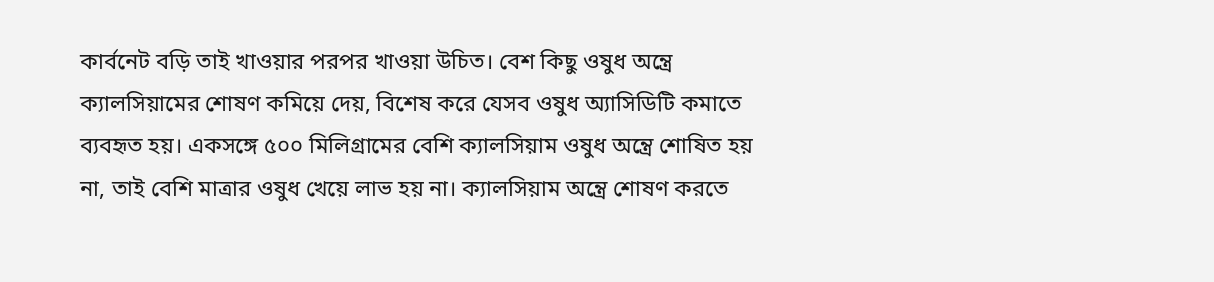কার্বনেট বড়ি তাই খাওয়ার পরপর খাওয়া উচিত। বেশ কিছু ওষুধ অন্ত্রে ক্যালসিয়ামের শোষণ কমিয়ে দেয়, বিশেষ করে যেসব ওষুধ অ্যাসিডিটি কমাতে ব্যবহৃত হয়। একসঙ্গে ৫০০ মিলিগ্রামের বেশি ক্যালসিয়াম ওষুধ অন্ত্রে শোষিত হয় না, তাই বেশি মাত্রার ওষুধ খেয়ে লাভ হয় না। ক্যালসিয়াম অন্ত্রে শোষণ করতে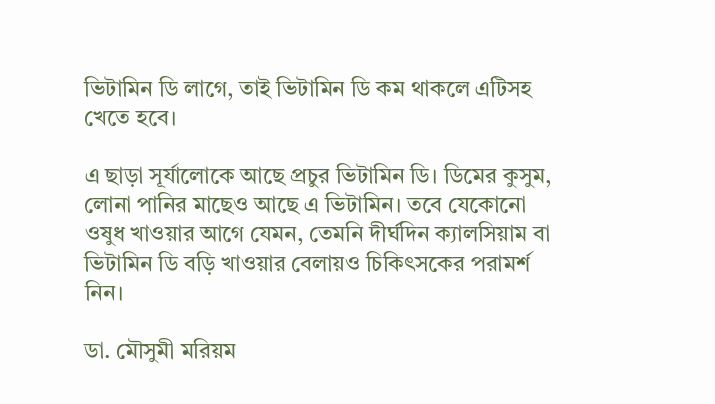ভিটামিন ডি লাগে, তাই ভিটামিন ডি কম থাকলে এটিসহ খেতে হবে।

এ ছাড়া সূর্যালোকে আছে প্রচুর ভিটামিন ডি। ডিমের কুসুম, লোনা পানির মাছেও আছে এ ভিটামিন। তবে যেকোনো ওষুধ খাওয়ার আগে যেমন, তেমনি দীর্ঘদিন ক্যালসিয়াম বা ভিটামিন ডি বড়ি খাওয়ার বেলায়ও চিকিৎসকের পরামর্শ নিন।

ডা. মৌসুমী মরিয়ম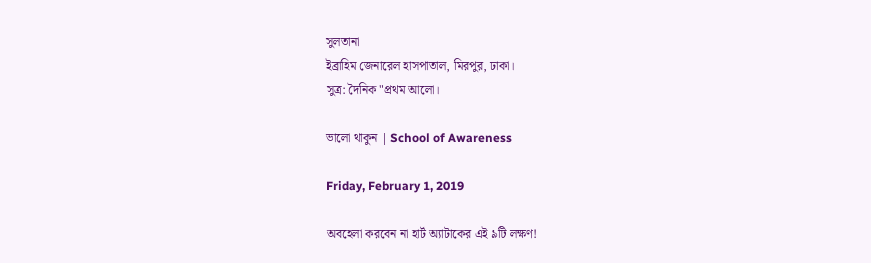সুলতানা
ইব্রাহিম জেনারেল হাসপাতাল, মিরপুর, ঢাকা।
সুত্র: দৈনিক "প্রথম আলো।

ভালো থাকুন | School of Awareness

Friday, February 1, 2019

অবহেলা করবেন না হার্ট অ্যাটাকের এই ৯টি লক্ষণ!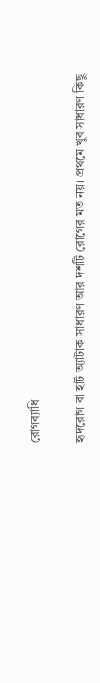রোগব্যাধি

হৃদরোগ বা হার্ট অ্যাটাক সাধারণ আর দশটি রোগের মত নয়। প্রথমে খুব সাধারণ কিছু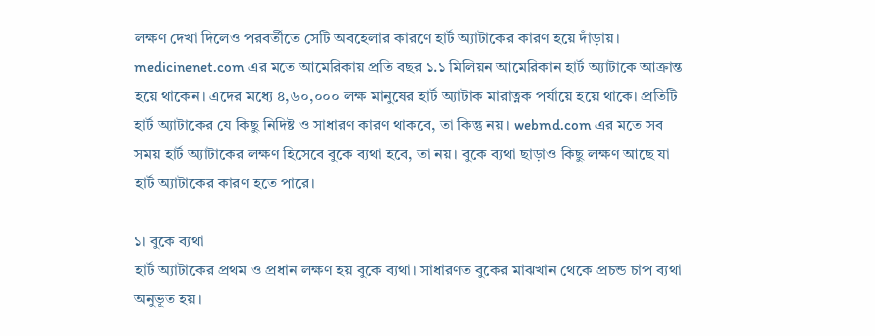লক্ষণ দেখা দিলেও পরবর্তীতে সেটি অবহেলার কারণে হার্ট অ্যাটাকের কারণ হয়ে দাঁড়ায়। medicinenet.com এর মতে আমেরিকায় প্রতি বছর ১.১ মিলিয়ন আমেরিকান হার্ট অ্যাটাকে আক্রান্ত হয়ে থাকেন। এদের মধ্যে ৪,৬০,০০০ লক্ষ মানুষের হার্ট অ্যাটাক মারাত্নক পর্যায়ে হয়ে থাকে। প্রতিটি হার্ট অ্যাটাকের যে কিছু নিদিষ্ট ও সাধারণ কারণ থাকবে, তা কিন্তু নয়। webmd.com এর মতে সব সময় হার্ট অ্যাটাকের লক্ষণ হিসেবে বুকে ব্যথা হবে, তা নয়। বুকে ব্যথা ছাড়াও কিছু লক্ষণ আছে যা হার্ট অ্যাটাকের কারণ হতে পারে।

১। বুকে ব্যথা
হার্ট অ্যাটাকের প্রথম ও প্রধান লক্ষণ হয় বুকে ব্যথা। সাধারণত বুকের মাঝখান থেকে প্রচন্ড চাপ ব্যথা অনুভূত হয়।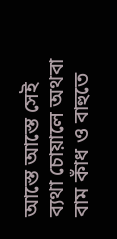আস্তে আস্তে সেই ব্যথা চোয়ালে অথবা বাম কাঁধ ও বাহুতে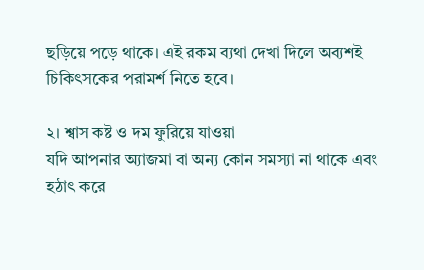ছড়িয়ে পড়ে থাকে। এই রকম ব্যথা দেখা দিলে অব্যশই চিকিৎসকের পরামর্শ নিতে হবে।

২। শ্বাস কষ্ট ও দম ফুরিয়ে যাওয়া
যদি আপনার অ্যাজমা বা অন্য কোন সমস্যা না থাকে এবং হঠাৎ করে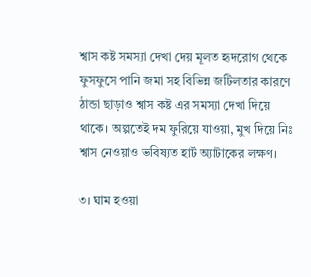শ্বাস কষ্ট সমস্যা দেখা দেয় মূলত হৃদরোগ থেকে ফুসফুসে পানি জমা সহ বিভিন্ন জটিলতার কারণে ঠান্ডা ছাড়াও শ্বাস কষ্ট এর সমস্যা দেখা দিয়ে থাকে। অল্পতেই দম ফুরিয়ে যাওয়া, মুখ দিয়ে নিঃ শ্বাস নেওয়াও ভবিষ্যত হার্ট অ্যাটাকের লক্ষণ।

৩। ঘাম হওয়া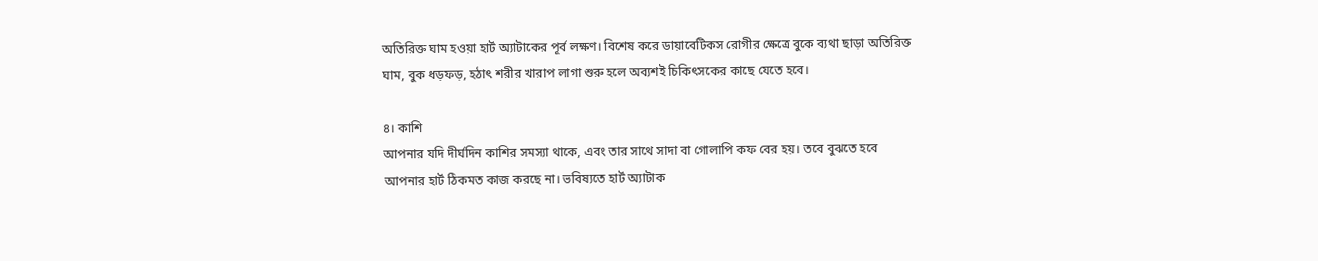অতিরিক্ত ঘাম হওয়া হার্ট অ্যাটাকের পূর্ব লক্ষণ। বিশেষ করে ডায়াবেটিকস রোগীর ক্ষেত্রে বুকে ব্যথা ছাড়া অতিরিক্ত ঘাম, বুক ধড়ফড়, হঠাৎ শরীর খারাপ লাগা শুরু হলে অব্যশই চিকিৎসকের কাছে যেতে হবে।

৪। কাশি
আপনার যদি দীর্ঘদিন কাশির সমস্যা থাকে, এবং তার সাথে সাদা বা গোলাপি কফ বের হয়। তবে বুঝতে হবে আপনার হার্ট ঠিকমত কাজ করছে না। ভবিষ্যতে হার্ট অ্যাটাক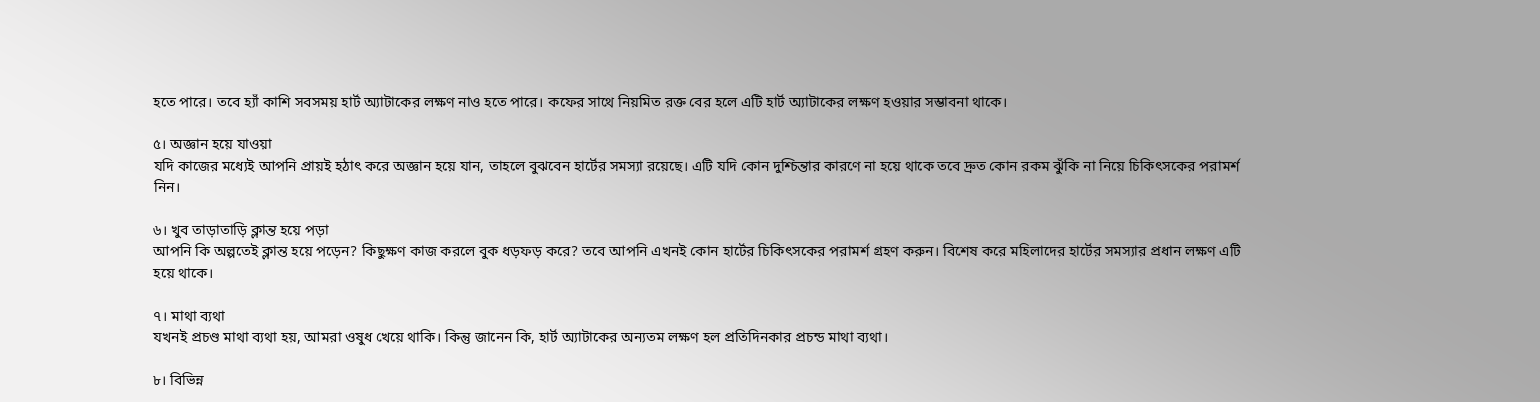হতে পারে। তবে হ্যাঁ কাশি সবসময় হার্ট অ্যাটাকের লক্ষণ নাও হতে পারে। কফের সাথে নিয়মিত রক্ত বের হলে এটি হার্ট অ্যাটাকের লক্ষণ হওয়ার সম্ভাবনা থাকে।

৫। অজ্ঞান হয়ে যাওয়া
যদি কাজের মধ্যেই আপনি প্রায়ই হঠাৎ করে অজ্ঞান হয়ে যান, তাহলে বুঝবেন হার্টের সমস্যা রয়েছে। এটি যদি কোন দুশ্চিন্তার কারণে না হয়ে থাকে তবে দ্রুত কোন রকম ঝুঁকি না নিয়ে চিকিৎসকের পরামর্শ নিন।

৬। খুব তাড়াতাড়ি ক্লান্ত হয়ে পড়া
আপনি কি অল্পতেই ক্লান্ত হয়ে পড়েন? কিছুক্ষণ কাজ করলে বুক ধড়ফড় করে? তবে আপনি এখনই কোন হার্টের চিকিৎসকের পরামর্শ গ্রহণ করুন। বিশেষ করে মহিলাদের হার্টের সমস্যার প্রধান লক্ষণ এটি হয়ে থাকে।

৭। মাথা ব্যথা
যখনই প্রচণ্ড মাথা ব্যথা হয়, আমরা ওষুধ খেয়ে থাকি। কিন্তু জানেন কি, হার্ট অ্যাটাকের অন্যতম লক্ষণ হল প্রতিদিনকার প্রচন্ড মাথা ব্যথা।

৮। বিভিন্ন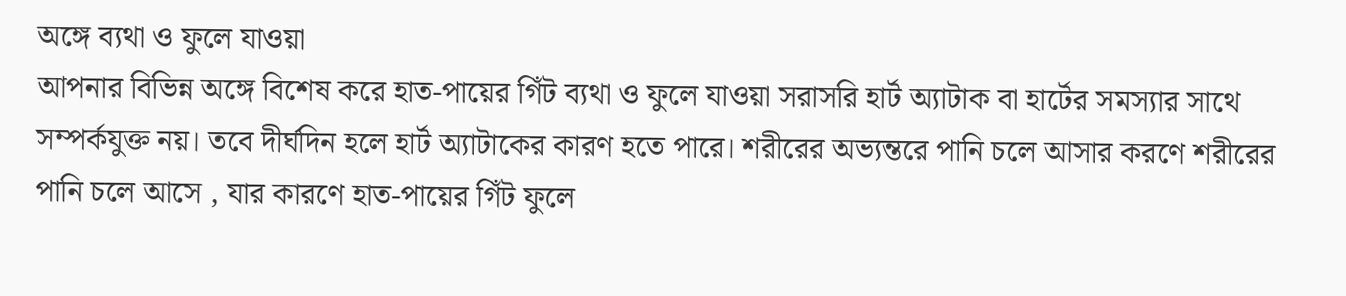অঙ্গে ব্যথা ও ফুলে যাওয়া
আপনার বিভিন্ন অঙ্গে বিশেষ করে হাত-পায়ের গিঁট ব্যথা ও ফুলে যাওয়া সরাসরি হার্ট অ্যাটাক বা হার্টের সমস্যার সাথে সম্পর্কযুক্ত নয়। তবে দীর্ঘদিন হলে হার্ট অ্যাটাকের কারণ হতে পারে। শরীরের অভ্যন্তরে পানি চলে আসার করণে শরীরের পানি চলে আসে , যার কারণে হাত-পায়ের গিঁট ফুলে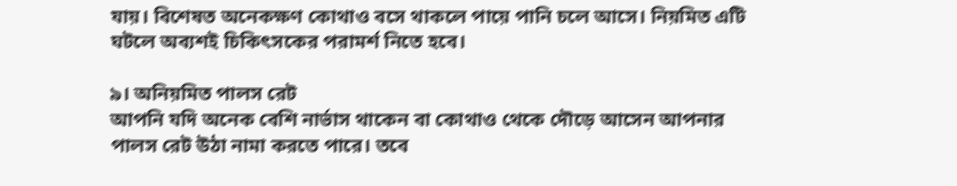যায়। বিশেষত অনেকক্ষণ কোথাও বসে থাকলে পায়ে পানি চলে আসে। নিয়মিত এটি ঘটলে অব্যশই চিকিৎসকের পরামর্শ নিতে হবে।

৯। অনিয়মিত পালস রেট
আপনি যদি অনেক বেশি নার্ভাস থাকেন বা কোথাও থেকে দৌড়ে আসেন আপনার পালস রেট উঠা নামা করতে পারে। তবে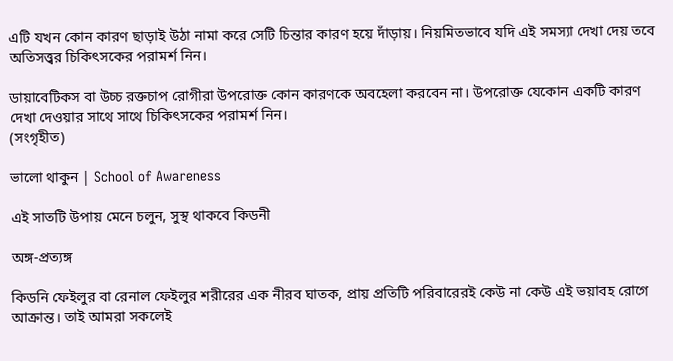এটি যখন কোন কারণ ছাড়াই উঠা নামা করে সেটি চিন্তার কারণ হয়ে দাঁড়ায়। নিয়মিতভাবে যদি এই সমস্যা দেখা দেয় তবে অতিসত্ত্বর চিকিৎসকের পরামর্শ নিন।

ডায়াবেটিকস বা উচ্চ রক্তচাপ রোগীরা উপরোক্ত কোন কারণকে অবহেলা করবেন না। উপরোক্ত যেকোন একটি কারণ দেখা দেওয়ার সাথে সাথে চিকিৎসকের পরামর্শ নিন।
(সংগৃহীত)

ভালো থাকুন | School of Awareness

এই সাতটি উপায় মেনে চলুন, সুস্থ থাকবে কিডনী

অঙ্গ-প্রত্যঙ্গ

কিডনি ফেইলুর বা রেনাল ফেইলুর শরীরের এক নীরব ঘাতক, প্রায় প্রতিটি পরিবারেরই কেউ না কেউ এই ভয়াবহ রোগে আক্রান্ত। তাই আমরা সকলেই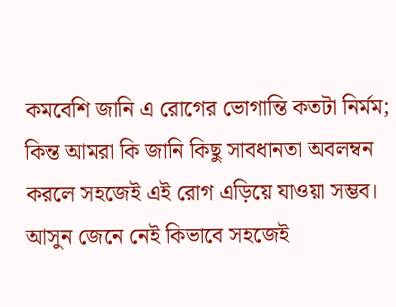কমবেশি জানি এ রোগের ভোগান্তি কতটা নির্মম; কিন্ত আমরা কি জানি কিছু সাবধানতা অবলম্বন করলে সহজেই এই রোগ এড়িয়ে যাওয়া সম্ভব। আসুন জেনে নেই কিভাবে সহজেই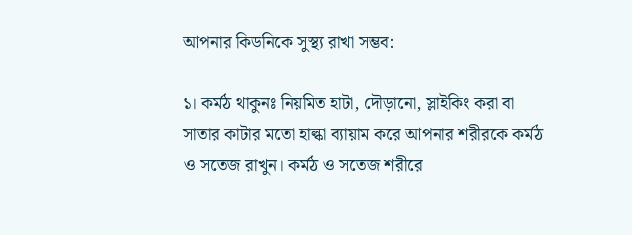আপনার কিডনিকে সুস্থ্য রাখা সম্ভব:

১। কর্মঠ থাকুনঃ নিয়মিত হাটা, দৌড়ানো, স্লাইকিং করা বা সাতার কাটার মতো হাল্কা ব্যায়াম করে আপনার শরীরকে কর্মঠ ও সতেজ রাখুন। কর্মঠ ও সতেজ শরীরে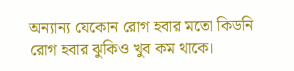অন্যান্য যেকোন রোগ হবার মতো কিডনি রোগ হবার ঝুকিও খুব কম থাকে।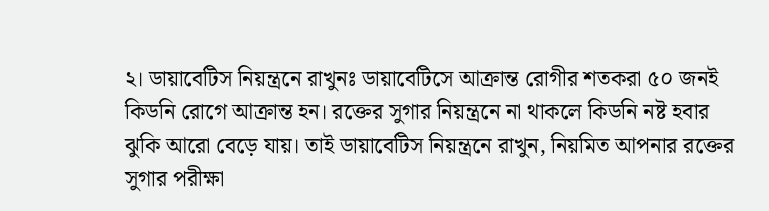২। ডায়াবেটিস নিয়ন্ত্রনে রাখুনঃ ডায়াবেটিসে আক্রান্ত রোগীর শতকরা ৫০ জনই কিডনি রোগে আক্রান্ত হন। রক্তের সুগার নিয়ন্ত্রনে না থাকলে কিডনি নষ্ট হবার ঝুকি আরো বেড়ে যায়। তাই ডায়াবেটিস নিয়ন্ত্রনে রাখুন, নিয়মিত আপনার রক্তের সুগার পরীক্ষা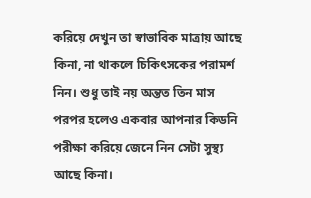করিয়ে দেখুন তা স্বাভাবিক মাত্রায় আছে কিনা, না থাকলে চিকিৎসকের পরামর্শ নিন। শুধু তাই নয় অন্তত তিন মাস পরপর হলেও একবার আপনার কিডনি পরীক্ষা করিয়ে জেনে নিন সেটা সুস্থ্য আছে কিনা।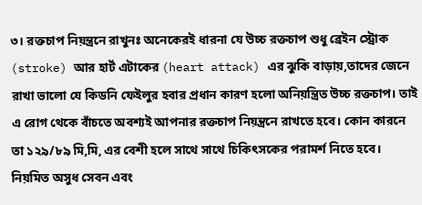৩। রক্তচাপ নিয়ন্ত্রনে রাখুনঃ অনেকেরই ধারনা যে উচ্চ রক্তচাপ শুধু ব্রেইন স্ট্রোক (stroke) আর হার্ট এটাকের (heart attack) এর ঝুকি বাড়ায়,তাদের জেনে রাখা ভালো যে কিডনি ফেইলুর হবার প্রধান কারণ হলো অনিয়ন্ত্রিত উচ্চ রক্তচাপ। তাই এ রোগ থেকে বাঁচতে অবশ্যই আপনার রক্তচাপ নিয়ন্ত্রনে রাখতে হবে। কোন কারনে তা ১২৯/৮৯ মি,মি, এর বেশী হলে সাথে সাথে চিকিৎসকের পরামর্শ নিতে হবে। নিয়মিত অসুধ সেবন এবং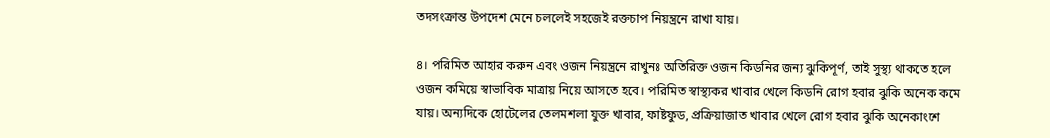তদসংক্রান্ত উপদেশ মেনে চললেই সহজেই রক্তচাপ নিয়ন্ত্রনে রাখা যায়।

৪। পরিমিত আহার করুন এবং ওজন নিয়ন্ত্রনে রাখুনঃ অতিরিক্ত ওজন কিডনির জন্য ঝুকিপূর্ণ, তাই সুস্থ্য থাকতে হলে ওজন কমিয়ে স্বাভাবিক মাত্রায় নিয়ে আসতে হবে। পরিমিত স্বাস্থ্যকর খাবার খেলে কিডনি রোগ হবার ঝুকি অনেক কমে যায়। অন্যদিকে হোটেলের তেলমশলা যুক্ত খাবার, ফাষ্টফুড, প্রক্রিয়াজাত খাবার খেলে রোগ হবার ঝুকি অনেকাংশে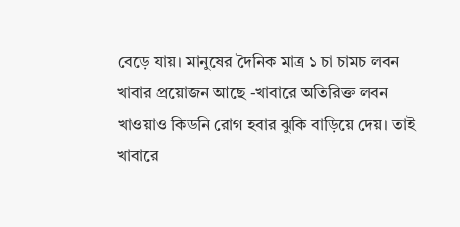বেড়ে যায়। মানুষের দৈনিক মাত্র ১ চা চামচ লবন খাবার প্রয়োজন আছে -খাবারে অতিরিক্ত লবন খাওয়াও কিডনি রোগ হবার ঝুকি বাড়িয়ে দেয়। তাই খাবারে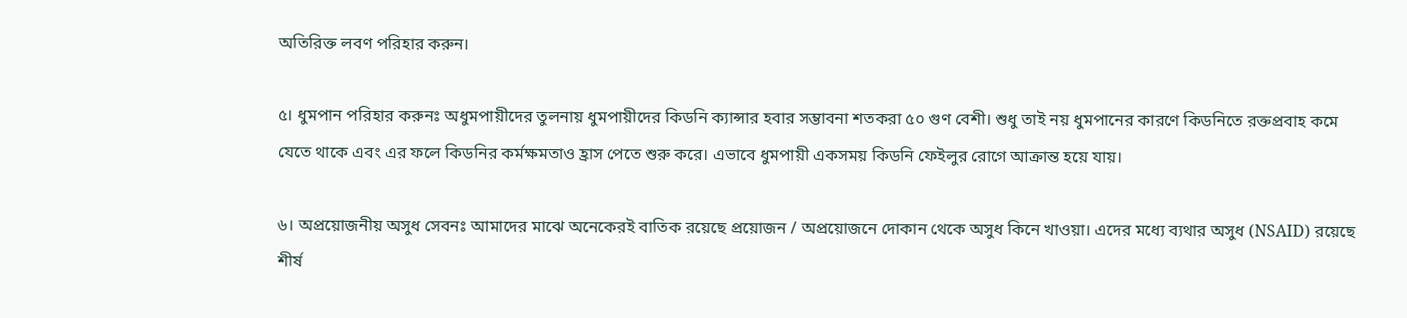অতিরিক্ত লবণ পরিহার করুন।

৫। ধুমপান পরিহার করুনঃ অধুমপায়ীদের তুলনায় ধুমপায়ীদের কিডনি ক্যান্সার হবার সম্ভাবনা শতকরা ৫০ গুণ বেশী। শুধু তাই নয় ধুমপানের কারণে কিডনিতে রক্তপ্রবাহ কমে যেতে থাকে এবং এর ফলে কিডনির কর্মক্ষমতাও হ্রাস পেতে শুরু করে। এভাবে ধুমপায়ী একসময় কিডনি ফেইলুর রোগে আক্রান্ত হয়ে যায়।

৬। অপ্রয়োজনীয় অসুধ সেবনঃ আমাদের মাঝে অনেকেরই বাতিক রয়েছে প্রয়োজন / অপ্রয়োজনে দোকান থেকে অসুধ কিনে খাওয়া। এদের মধ্যে ব্যথার অসুধ (NSAID) রয়েছে শীর্ষ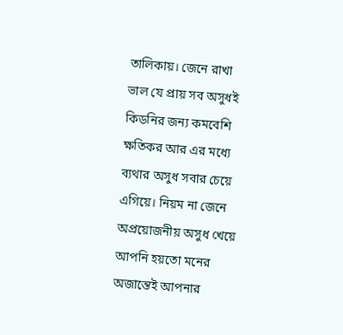তালিকায়। জেনে রাখা ভাল যে প্রায় সব অসুধই কিডনির জন্য কমবেশি ক্ষতিকর আর এর মধ্যে ব্যথার অসুধ সবার চেয়ে এগিয়ে। নিয়ম না জেনে অপ্রয়োজনীয় অসুধ খেয়ে আপনি হয়তো মনের অজান্তেই আপনার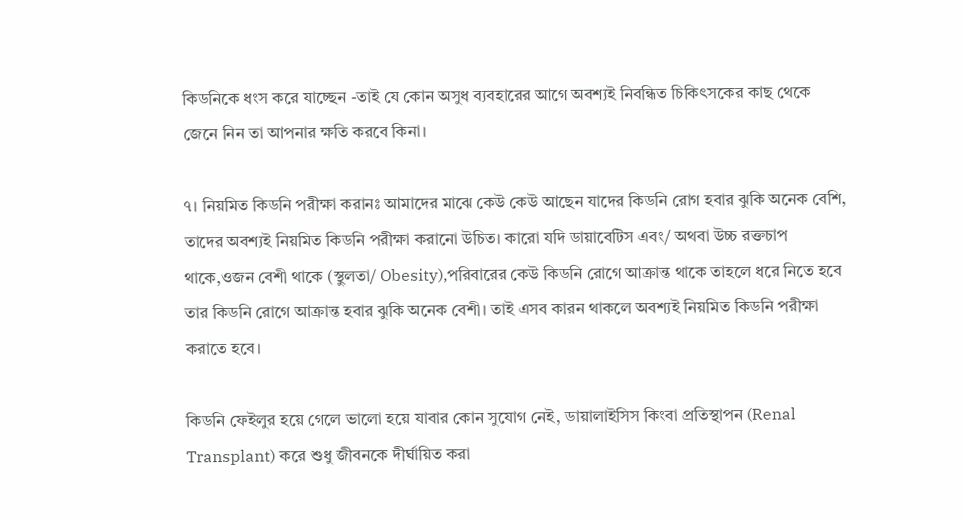কিডনিকে ধংস করে যাচ্ছেন -তাই যে কোন অসুধ ব্যবহারের আগে অবশ্যই নিবন্ধিত চিকিৎসকের কাছ থেকে জেনে নিন তা আপনার ক্ষতি করবে কিনা।

৭। নিয়মিত কিডনি পরীক্ষা করানঃ আমাদের মাঝে কেউ কেউ আছেন যাদের কিডনি রোগ হবার ঝুকি অনেক বেশি, তাদের অবশ্যই নিয়মিত কিডনি পরীক্ষা করানো উচিত। কারো যদি ডায়াবেটিস এবং/ অথবা উচ্চ রক্তচাপ থাকে,ওজন বেশী থাকে (স্থুলতা/ Obesity),পরিবারের কেউ কিডনি রোগে আক্রান্ত থাকে তাহলে ধরে নিতে হবে তার কিডনি রোগে আক্রান্ত হবার ঝুকি অনেক বেশী। তাই এসব কারন থাকলে অবশ্যই নিয়মিত কিডনি পরীক্ষা করাতে হবে।

কিডনি ফেইলুর হয়ে গেলে ভালো হয়ে যাবার কোন সুযোগ নেই, ডায়ালাইসিস কিংবা প্রতিস্থাপন (Renal Transplant) করে শুধু জীবনকে দীর্ঘায়িত করা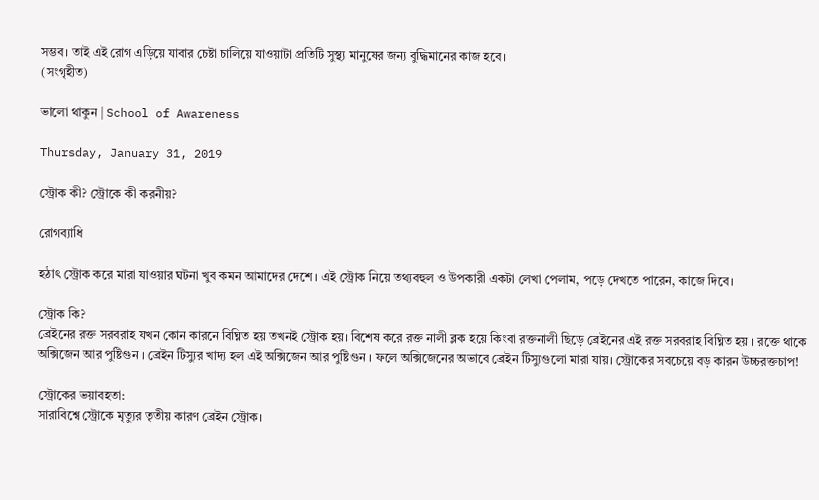সম্ভব। তাই এই রোগ এড়িয়ে যাবার চেষ্টা চালিয়ে যাওয়াটা প্রতিটি সুস্থ্য মানুষের জন্য বুদ্ধিমানের কাজ হবে।
(সংগৃহীত)

ভালো থাকুন | School of Awareness

Thursday, January 31, 2019

স্ট্রোক কী? স্ট্রোকে কী করনীয়?

রোগব্যাধি

হঠাৎ স্ট্রোক করে মারা যাওয়ার ঘটনা খুব কমন আমাদের দেশে । এই স্ট্রোক নিয়ে তথ্যবহুল ও উপকারী একটা লেখা পেলাম, পড়ে দেখতে পারেন, কাজে দিবে।

স্ট্রোক কি?
ব্রেইনের রক্ত সরবরাহ যখন কোন কারনে বিঘ্নিত হয় তখনই স্ট্রোক হয়। বিশেষ করে রক্ত নালী ব্লক হয়ে কিংবা রক্তনালী ছিড়ে ব্রেইনের এই রক্ত সরবরাহ বিঘ্নিত হয় । রক্তে থাকে অক্সিজেন আর পুষ্টিগুন । ব্রেইন টিস্যুর খাদ্য হল এই অক্সিজেন আর পুষ্টিগুন । ফলে অক্সিজেনের অভাবে ব্রেইন টিস্যুগুলো মারা যায়। স্ট্রোকের সবচেয়ে বড় কারন উচ্চরক্তচাপ!

স্ট্রোকের ভয়াবহতা:
সারাবিশ্বে স্ট্রোকে মৃত্যুর তৃতীয় কারণ ব্রেইন স্ট্রোক।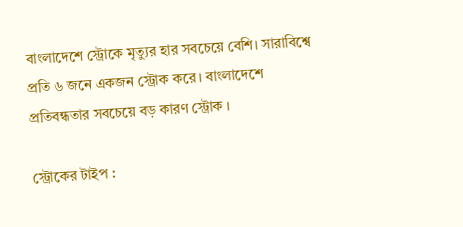বাংলাদেশে স্ট্রোকে মৃত্যুর হার সবচেয়ে বেশি। সারাবিশ্বে প্রতি ৬ জনে একজন স্ট্রোক করে। বাংলাদেশে প্রতিবন্ধতার সবচেয়ে বড় কারণ স্ট্রোক ।

স্ট্রোকের টাইপ :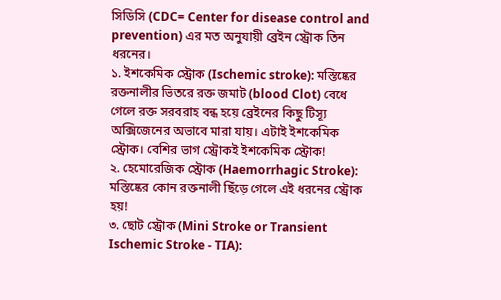সিডিসি (CDC= Center for disease control and prevention) এর মত অনুযায়ী ব্রেইন স্ট্রোক তিন ধরনের।
১. ইশকেমিক স্ট্রোক (Ischemic stroke): মস্তিষ্কের রক্তনালীর ভিতরে রক্ত জমাট (blood Clot) বেধে গেলে রক্ত সরবরাহ বন্ধ হয়ে ব্রেইনের কিছু টিস্যূ অক্সিজেনের অভাবে মারা যায়। এটাই ইশকেমিক স্ট্রোক। বেশির ভাগ স্ট্রোকই ইশকেমিক স্ট্রোক!
২. হেমোরেজিক স্ট্রোক (Haemorrhagic Stroke): মস্তিষ্কের কোন রক্তনালী ছিঁড়ে গেলে এই ধরনের স্ট্রোক হয়!
৩. ছোট স্ট্রোক (Mini Stroke or Transient Ischemic Stroke - TIA):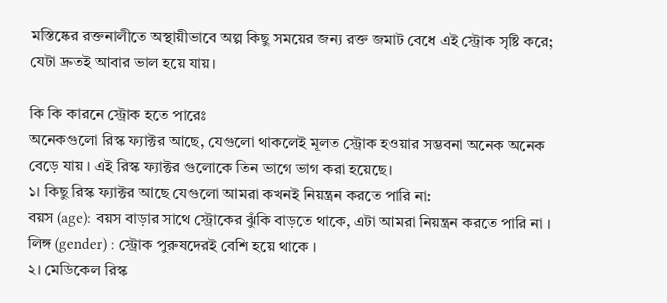মস্তিষ্কের রক্তনালীতে অস্থায়ীভাবে অল্প কিছু সময়ের জন্য রক্ত জমাট বেধে এই স্ট্রোক সৃষ্টি করে; যেটা দ্রুতই আবার ভাল হয়ে যায়।

কি কি কারনে স্ট্রোক হতে পারেঃ
অনেকগুলো রিস্ক ফ্যাক্টর আছে, যেগুলো থাকলেই মূলত স্ট্রোক হওয়ার সম্ভবনা অনেক অনেক বেড়ে যায় । এই রিস্ক ফ্যাক্টর গুলোকে তিন ভাগে ভাগ করা হয়েছে।
১। কিছু রিস্ক ফ্যাক্টর আছে যেগুলো আমরা কখনই নিয়ন্ত্রন করতে পারি না:
বয়স (age): বয়স বাড়ার সাথে স্ট্রোকের ঝুঁকি বাড়তে থাকে, এটা আমরা নিয়ন্ত্রন করতে পারি না ।
লিঙ্গ (gender) : স্ট্রোক পুরুষদেরই বেশি হয়ে থাকে ।
২। মেডিকেল রিস্ক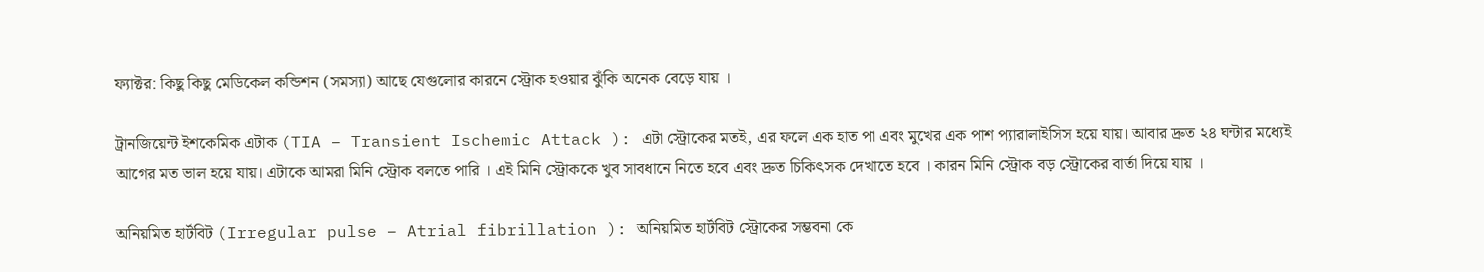ফ্যাক্টর: কিছু কিছু মেডিকেল কন্ডিশন (সমস্যা) আছে যেগুলোর কারনে স্ট্রোক হওয়ার ঝুঁকি অনেক বেড়ে যায় ।

ট্রানজিয়েন্ট ইশকেমিক এটাক (TIA – Transient Ischemic Attack ): এটা স্ট্রোকের মতই, এর ফলে এক হাত পা এবং মুখের এক পাশ প্যারালাইসিস হয়ে যায়। আবার দ্রুত ২৪ ঘন্টার মধ্যেই আগের মত ভাল হয়ে যায়। এটাকে আমরা মিনি স্ট্রোক বলতে পারি । এই মিনি স্ট্রোককে খুব সাবধানে নিতে হবে এবং দ্রুত চিকিৎসক দেখাতে হবে । কারন মিনি স্ট্রোক বড় স্ট্রোকের বার্তা দিয়ে যায় ।

অনিয়মিত হার্টবিট (Irregular pulse – Atrial fibrillation ): অনিয়মিত হার্টবিট স্ট্রোকের সম্ভবনা কে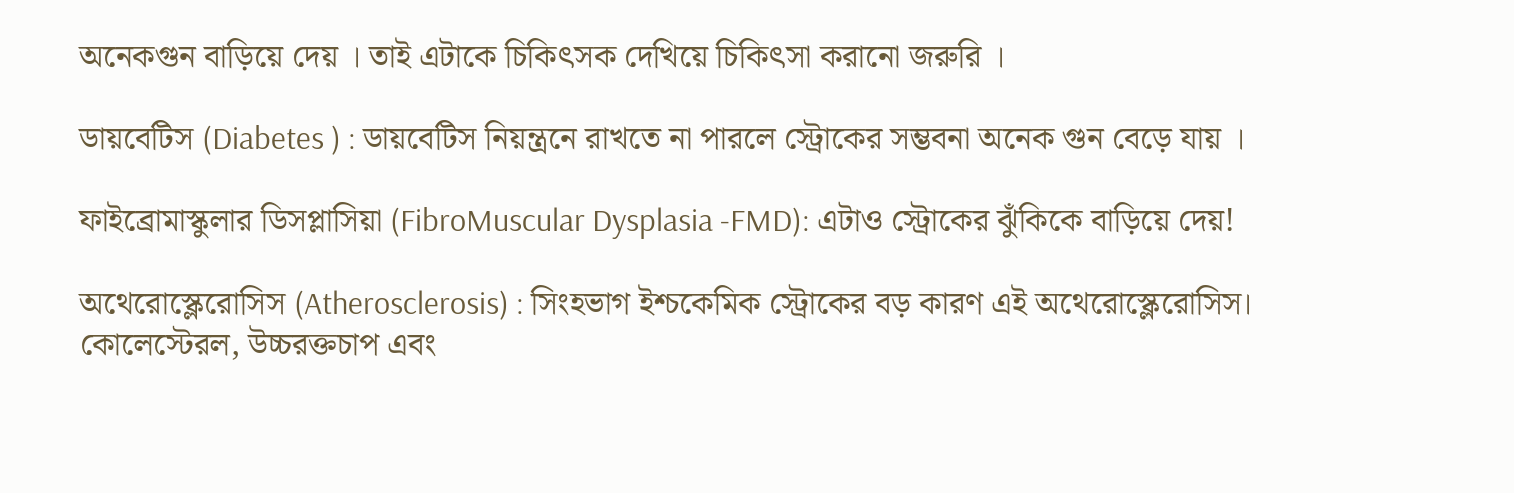অনেকগুন বাড়িয়ে দেয় । তাই এটাকে চিকিৎসক দেখিয়ে চিকিৎসা করানো জরুরি ।

ডায়বেটিস (Diabetes ) : ডায়বেটিস নিয়ন্ত্রনে রাখতে না পারলে স্ট্রোকের সম্ভবনা অনেক গুন বেড়ে যায় ।

ফাইব্রোমাস্কুলার ডিসপ্লাসিয়া (FibroMuscular Dysplasia -FMD): এটাও স্ট্রোকের ঝুঁকিকে বাড়িয়ে দেয়!

অথেরোস্ক্লেরোসিস (Atherosclerosis) : সিংহভাগ ইশ্চকেমিক স্ট্রোকের বড় কারণ এই অথেরোস্ক্লেরোসিস। কোলেস্টেরল, উচ্চরক্তচাপ এবং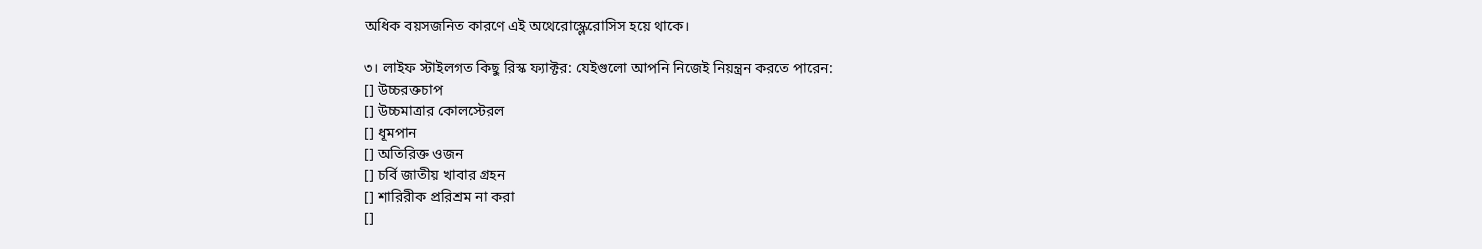অধিক বয়সজনিত কারণে এই অথেরোস্ক্লেরোসিস হয়ে থাকে।

৩। লাইফ স্টাইলগত কিছু রিস্ক ফ্যাক্টর: যেইগুলো আপনি নিজেই নিয়ন্ত্রন করতে পারেন:
[] উচ্চরক্তচাপ
[] উচ্চমাত্রার কোলস্টেরল
[] ধূমপান
[] অতিরিক্ত ওজন
[] চর্বি জাতীয় খাবার গ্রহন
[] শারিরীক প্ররিশ্রম না করা
[]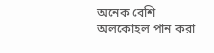অনেক বেশি অলকোহল পান করা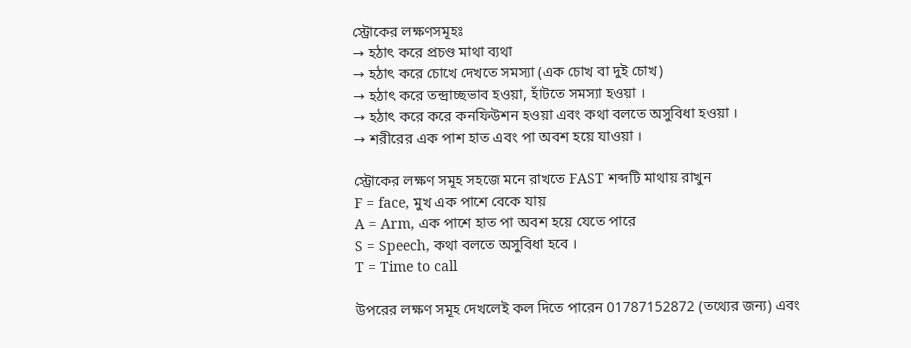স্ট্রোকের লক্ষণসমূহঃ
→ হঠাৎ করে প্রচণ্ড মাথা ব্যথা
→ হঠাৎ করে চোখে দেখতে সমস্যা (এক চোখ বা দুই চোখ)
→ হঠাৎ করে তন্দ্রাচ্ছভাব হওয়া, হাঁটতে সমস্যা হওয়া ।
→ হঠাৎ করে করে কনফিউশন হওয়া এবং কথা বলতে অসুবিধা হওয়া ।
→ শরীরের এক পাশ হাত এবং পা অবশ হয়ে যাওয়া ।

স্ট্রোকের লক্ষণ সমূহ সহজে মনে রাখতে FAST শব্দটি মাথায় রাখুন
F = face, মুখ এক পাশে বেকে যায়
A = Arm, এক পাশে হাত পা অবশ হয়ে যেতে পারে
S = Speech, কথা বলতে অসুবিধা হবে ।
T = Time to call

উপরের লক্ষণ সমূহ দেখলেই কল দিতে পারেন 01787152872 (তথ্যের জন্য) এবং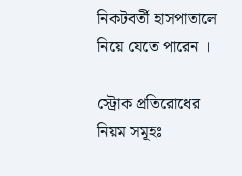নিকটবর্তী হাসপাতালে নিয়ে যেতে পারেন ।

স্ট্রোক প্রতিরোধের নিয়ম সমূহঃ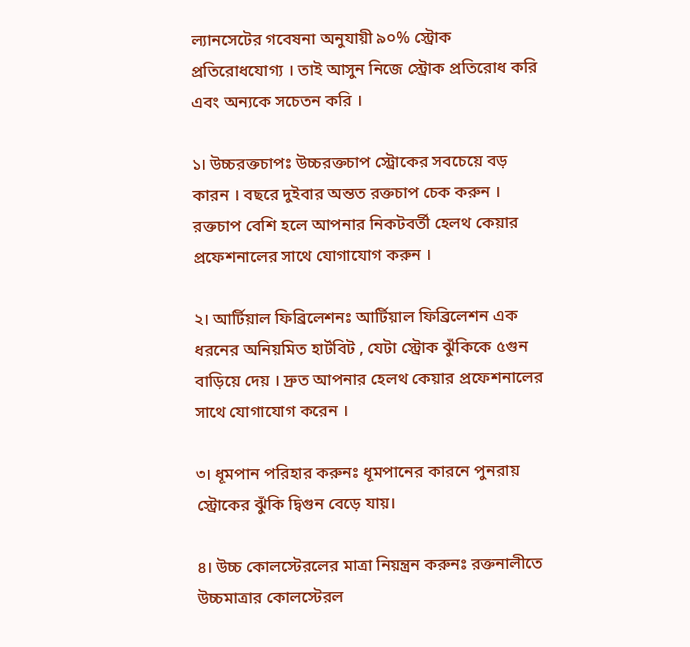ল্যানসেটের গবেষনা অনুযায়ী ৯০% স্ট্রোক প্রতিরোধযোগ্য । তাই আসুন নিজে স্ট্রোক প্রতিরোধ করি এবং অন্যকে সচেতন করি ।

১। উচ্চরক্তচাপঃ উচ্চরক্তচাপ স্ট্রোকের সবচেয়ে বড় কারন । বছরে দুইবার অন্তত রক্তচাপ চেক করুন । রক্তচাপ বেশি হলে আপনার নিকটবর্তী হেলথ কেয়ার প্রফেশনালের সাথে যোগাযোগ করুন ।

২। আর্টিয়াল ফিব্রিলেশনঃ আর্টিয়াল ফিব্রিলেশন এক ধরনের অনিয়মিত হার্টবিট , যেটা স্ট্রোক ঝুঁকিকে ৫গুন বাড়িয়ে দেয় । দ্রুত আপনার হেলথ কেয়ার প্রফেশনালের সাথে যোগাযোগ করেন ।

৩। ধূমপান পরিহার করুনঃ ধূমপানের কারনে পুনরায় স্ট্রোকের ঝুঁকি দ্বিগুন বেড়ে যায়।

৪। উচ্চ কোলস্টেরলের মাত্রা নিয়ন্ত্রন করুনঃ রক্তনালীতে উচ্চমাত্রার কোলস্টেরল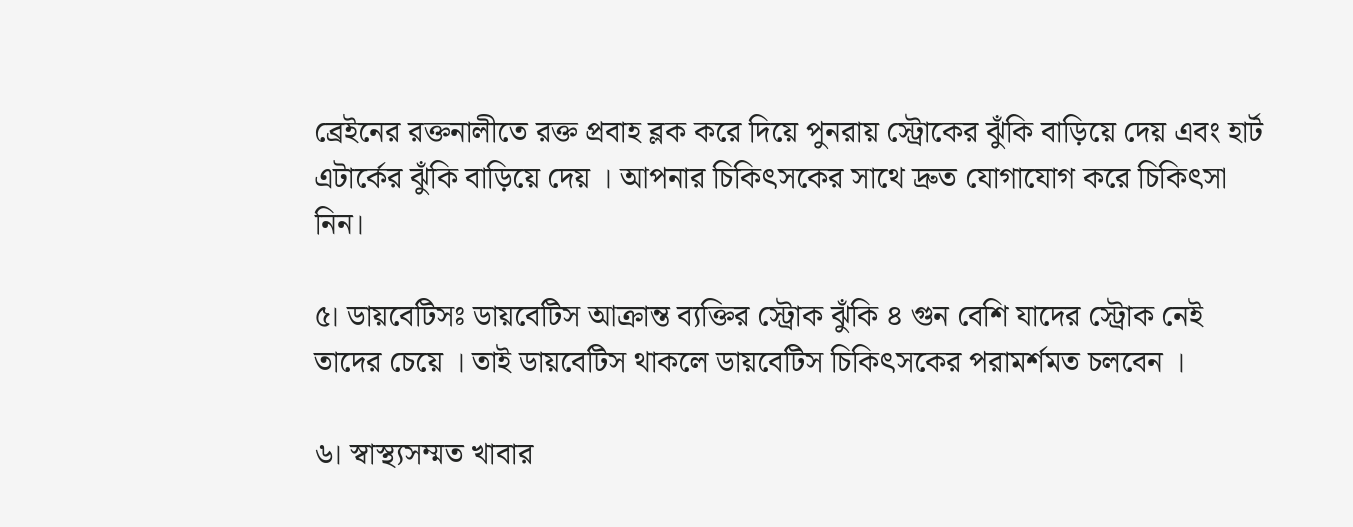ব্রেইনের রক্তনালীতে রক্ত প্রবাহ ব্লক করে দিয়ে পুনরায় স্ট্রোকের ঝুঁকি বাড়িয়ে দেয় এবং হার্ট এটার্কের ঝুঁকি বাড়িয়ে দেয় । আপনার চিকিৎসকের সাথে দ্রুত যোগাযোগ করে চিকিৎসা নিন।

৫। ডায়বেটিসঃ ডায়বেটিস আক্রান্ত ব্যক্তির স্ট্রোক ঝুঁকি ৪ গুন বেশি যাদের স্ট্রোক নেই তাদের চেয়ে । তাই ডায়বেটিস থাকলে ডায়বেটিস চিকিৎসকের পরামর্শমত চলবেন ।

৬। স্বাস্থ্যসম্মত খাবার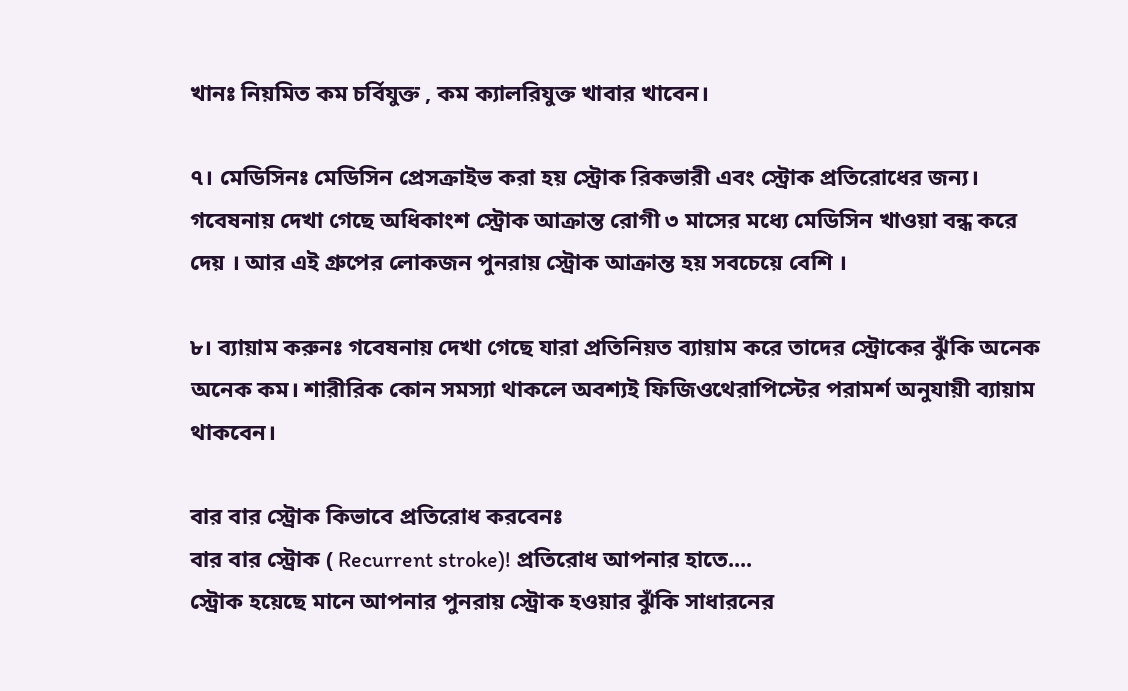খানঃ নিয়মিত কম চর্বিযুক্ত , কম ক্যালরিযুক্ত খাবার খাবেন।

৭। মেডিসিনঃ মেডিসিন প্রেসক্রাইভ করা হয় স্ট্রোক রিকভারী এবং স্ট্রোক প্রতিরোধের জন্য। গবেষনায় দেখা গেছে অধিকাংশ স্ট্রোক আক্রান্ত রোগী ৩ মাসের মধ্যে মেডিসিন খাওয়া বন্ধ করে দেয় । আর এই গ্রুপের লোকজন পুনরায় স্ট্রোক আক্রান্ত হয় সবচেয়ে বেশি ।

৮। ব্যায়াম করুনঃ গবেষনায় দেখা গেছে যারা প্রতিনিয়ত ব্যায়াম করে তাদের স্ট্রোকের ঝুঁকি অনেক অনেক কম। শারীরিক কোন সমস্যা থাকলে অবশ্যই ফিজিওথেরাপিস্টের পরামর্শ অনুযায়ী ব্যায়াম থাকবেন।

বার বার স্ট্রোক কিভাবে প্রতিরোধ করবেনঃ
বার বার স্ট্রোক ( Recurrent stroke)! প্রতিরোধ আপনার হাতে....
স্ট্রোক হয়েছে মানে আপনার পুনরায় স্ট্রোক হওয়ার ঝুঁকি সাধারনের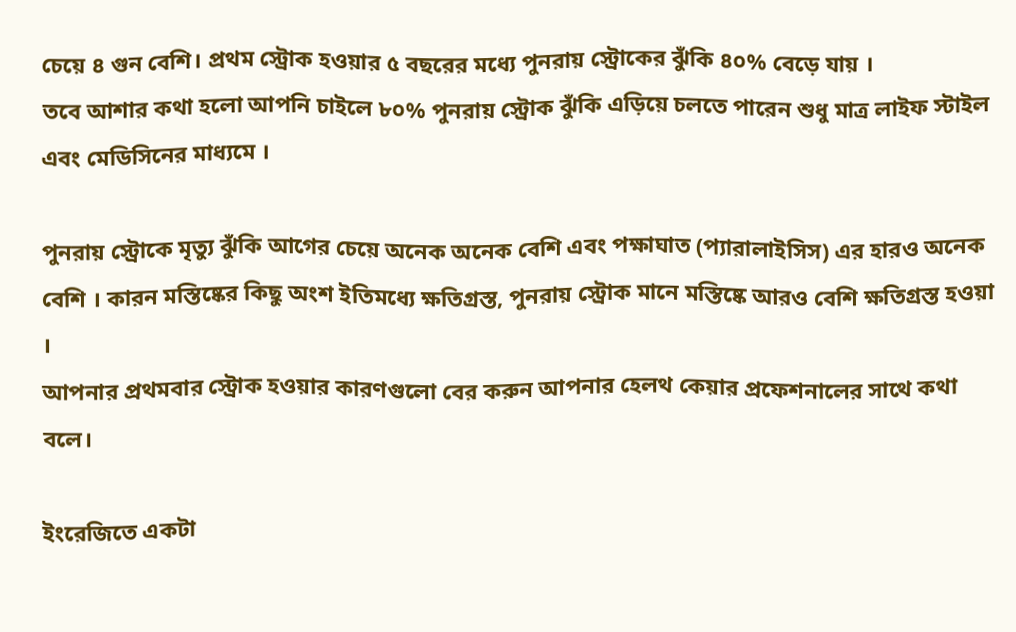চেয়ে ৪ গুন বেশি। প্রথম স্ট্রোক হওয়ার ৫ বছরের মধ্যে পুনরায় স্ট্রোকের ঝুঁকি ৪০% বেড়ে যায় ।
তবে আশার কথা হলো আপনি চাইলে ৮০% পুনরায় স্ট্রোক ঝুঁকি এড়িয়ে চলতে পারেন শুধু মাত্র লাইফ স্টাইল এবং মেডিসিনের মাধ্যমে ।

পুনরায় স্ট্রোকে মৃত্যু ঝুঁকি আগের চেয়ে অনেক অনেক বেশি এবং পক্ষাঘাত (প্যারালাইসিস) এর হারও অনেক বেশি । কারন মস্তিষ্কের কিছু অংশ ইতিমধ্যে ক্ষতিগ্রস্ত, পুনরায় স্ট্রোক মানে মস্তিষ্কে আরও বেশি ক্ষতিগ্রস্ত হওয়া ।
আপনার প্রথমবার স্ট্রোক হওয়ার কারণগুলো বের করুন আপনার হেলথ কেয়ার প্রফেশনালের সাথে কথা বলে।

ইংরেজিতে একটা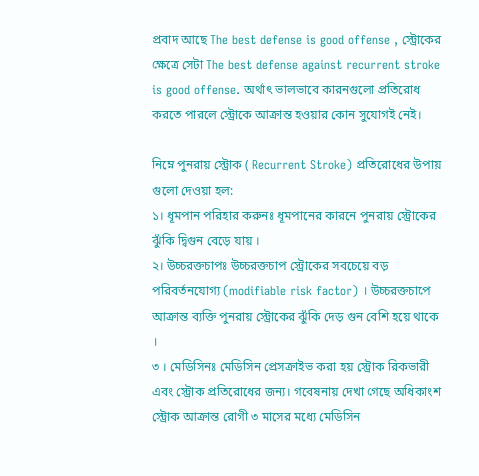প্রবাদ আছে The best defense is good offense , স্ট্রোকের ক্ষেত্রে সেটা The best defense against recurrent stroke is good offense. অর্থাৎ ভালভাবে কারনগুলো প্রতিরোধ করতে পারলে স্ট্রোকে আক্রান্ত হওয়ার কোন সুযোগই নেই।

নিম্নে পুনরায় স্ট্রোক ( Recurrent Stroke) প্রতিরোধের উপায় গুলো দেওয়া হল:
১। ধূমপান পরিহার করুনঃ ধূমপানের কারনে পুনরায় স্ট্রোকের ঝুঁকি দ্বিগুন বেড়ে যায় ।
২। উচ্চরক্তচাপঃ উচ্চরক্তচাপ স্ট্রোকের সবচেয়ে বড় পরিবর্তনযোগ্য (modifiable risk factor) । উচ্চরক্তচাপে আক্রান্ত ব্যক্তি পুনরায় স্ট্রোকের ঝুঁকি দেড় গুন বেশি হয়ে থাকে ।
৩ । মেডিসিনঃ মেডিসিন প্রেসক্রাইভ করা হয় স্ট্রোক রিকভারী এবং স্ট্রোক প্রতিরোধের জন্য। গবেষনায় দেখা গেছে অধিকাংশ স্ট্রোক আক্রান্ত রোগী ৩ মাসের মধ্যে মেডিসিন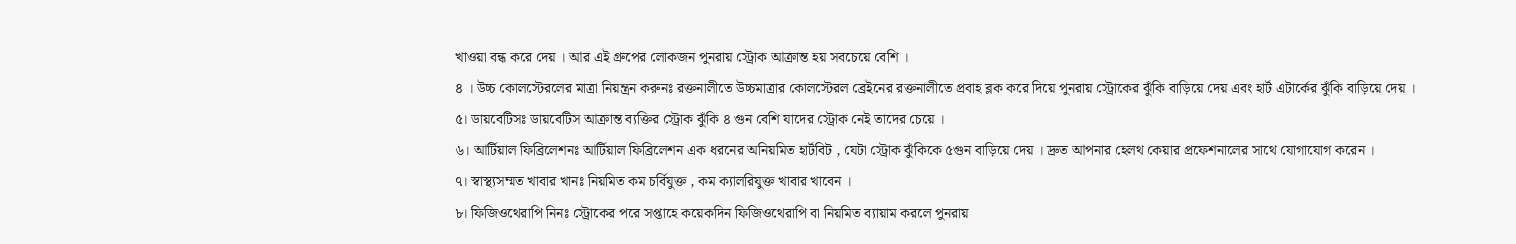খাওয়া বন্ধ করে দেয় । আর এই গ্রুপের লোকজন পুনরায় স্ট্রোক আক্রান্ত হয় সবচেয়ে বেশি ।
৪ । উচ্চ কোলস্টেরলের মাত্রা নিয়ন্ত্রন করুনঃ রক্তনালীতে উচ্চমাত্রার কোলস্টেরল ব্রেইনের রক্তনালীতে প্রবাহ ব্লক করে দিয়ে পুনরায় স্ট্রোকের ঝুঁকি বাড়িয়ে দেয় এবং হার্ট এটার্কের ঝুঁকি বাড়িয়ে দেয় ।
৫। ডায়বেটিসঃ ডায়বেটিস আক্রান্ত ব্যক্তির স্ট্রোক ঝুঁকি ৪ গুন বেশি যাদের স্ট্রোক নেই তাদের চেয়ে ।
৬। আর্টিয়াল ফিব্রিলেশনঃ আর্টিয়াল ফিব্রিলেশন এক ধরনের অনিয়মিত হার্টবিট , যেটা স্ট্রোক ঝুঁকিকে ৫গুন বাড়িয়ে দেয় । দ্রুত আপনার হেলথ কেয়ার প্রফেশনালের সাথে যোগাযোগ করেন ।
৭। স্বাস্থ্যসম্মত খাবার খানঃ নিয়মিত কম চর্বিযুক্ত , কম ক্যালরিযুক্ত খাবার খাবেন ।
৮। ফিজিওথেরাপি নিনঃ স্ট্রোকের পরে সপ্তাহে কয়েকদিন ফিজিওথেরাপি বা নিয়মিত ব্যায়াম করলে পুনরায়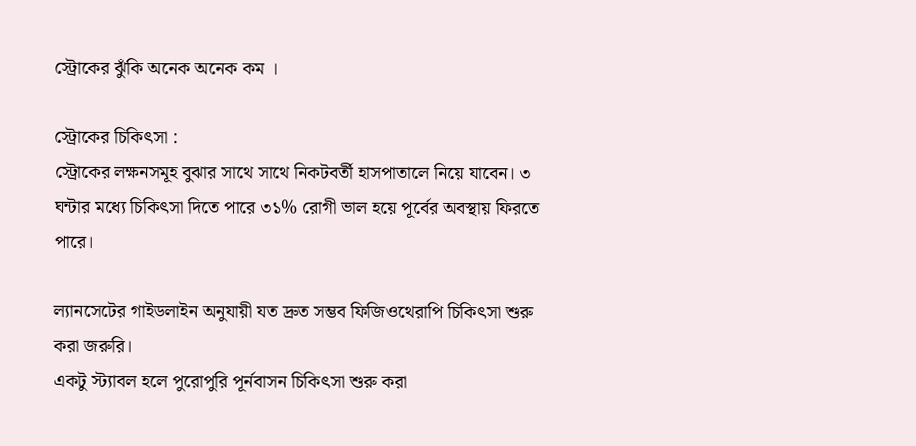স্ট্রোকের ঝুঁকি অনেক অনেক কম ।

স্ট্রোকের চিকিৎসা :
স্ট্রোকের লক্ষনসমূহ বুঝার সাথে সাথে নিকটবর্তী হাসপাতালে নিয়ে যাবেন। ৩ ঘন্টার মধ্যে চিকিৎসা দিতে পারে ৩১% রোগী ভাল হয়ে পূর্বের অবস্থায় ফিরতে পারে।

ল্যানসেটের গাইডলাইন অনুযায়ী যত দ্রুত সম্ভব ফিজিওথেরাপি চিকিৎসা শুরু করা জরুরি।
একটু স্ট্যাবল হলে পুরোপুরি পূর্নবাসন চিকিৎসা শুরু করা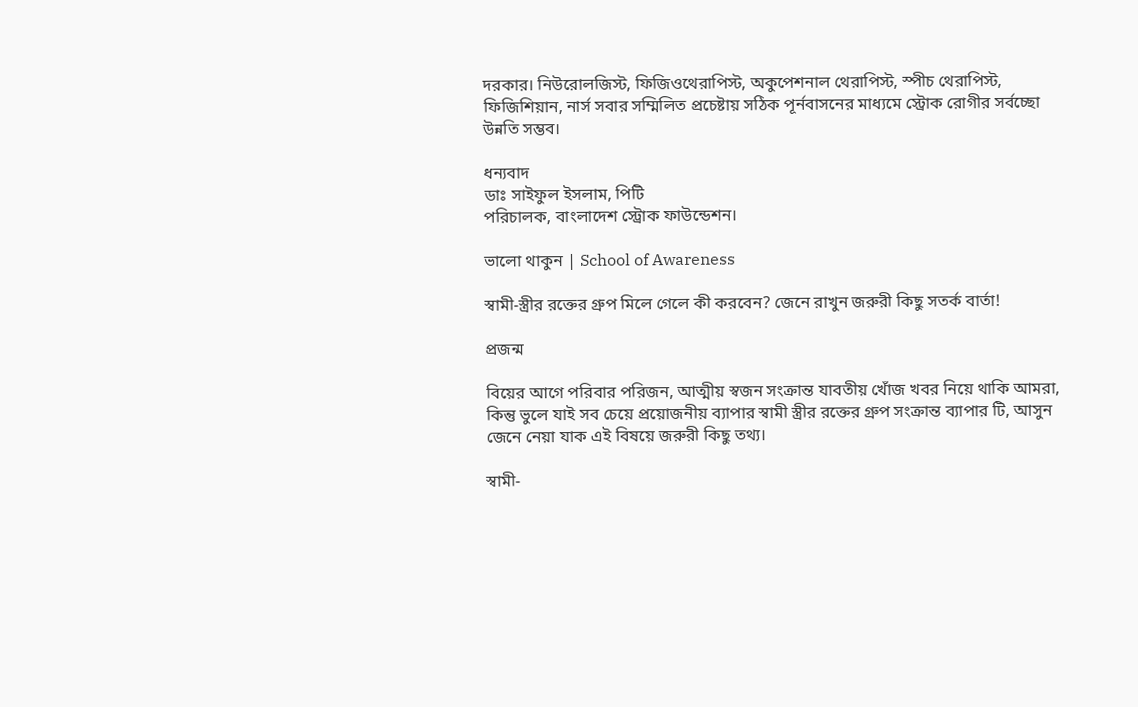দরকার। নিউরোলজিস্ট, ফিজিওথেরাপিস্ট, অকুপেশনাল থেরাপিস্ট, স্পীচ থেরাপিস্ট, ফিজিশিয়ান, নার্স সবার সম্মিলিত প্রচেষ্টায় সঠিক পূর্নবাসনের মাধ্যমে স্ট্রোক রোগীর সর্বচ্ছো উন্নতি সম্ভব।

ধন্যবাদ
ডাঃ সাইফুল ইসলাম, পিটি
পরিচালক, বাংলাদেশ স্ট্রোক ফাউন্ডেশন।

ভালো থাকুন | School of Awareness

স্বামী-স্ত্রীর রক্তের গ্রুপ মিলে গেলে কী করবেন? জেনে রাখুন জরুরী কিছু সতর্ক বার্তা!

প্রজন্ম

বিয়ের আগে পরিবার পরিজন, আত্মীয় স্বজন সংক্রান্ত যাবতীয় খোঁজ খবর নিয়ে থাকি আমরা, কিন্তু ভুলে যাই সব চেয়ে প্রয়োজনীয় ব্যাপার স্বামী স্ত্রীর রক্তের গ্রুপ সংক্রান্ত ব্যাপার টি, আসুন জেনে নেয়া যাক এই বিষয়ে জরুরী কিছু তথ্য।

স্বামী-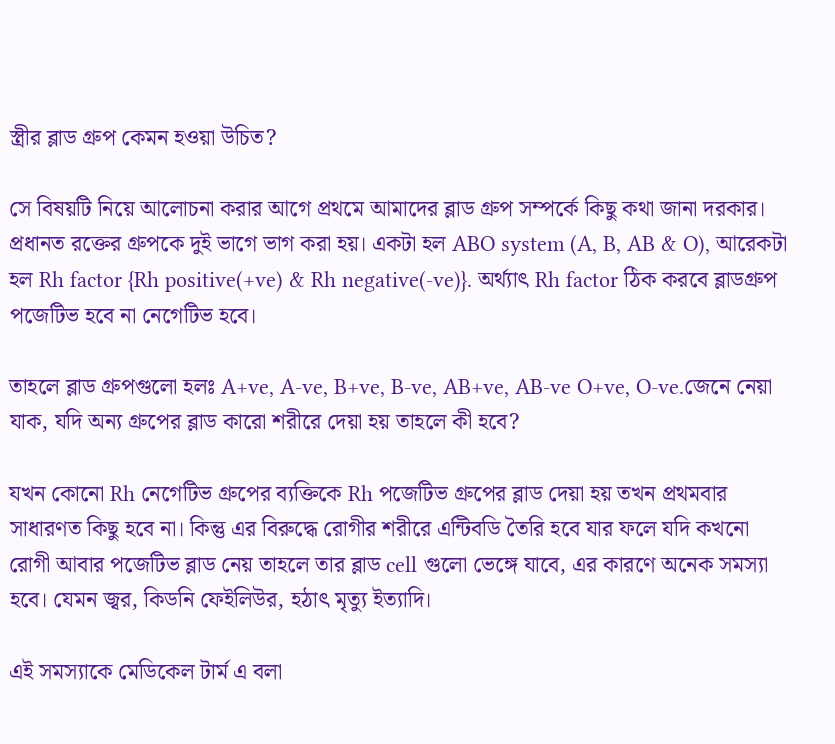স্ত্রীর ব্লাড গ্রুপ কেমন হওয়া উচিত?

সে বিষয়টি নিয়ে আলোচনা করার আগে প্রথমে আমাদের ব্লাড গ্রুপ সম্পর্কে কিছু কথা জানা দরকার। প্রধানত রক্তের গ্রুপকে দুই ভাগে ভাগ করা হয়। একটা হল ABO system (A, B, AB & O), আরেকটা হল Rh factor {Rh positive(+ve) & Rh negative(-ve)}. অর্থ্যাৎ Rh factor ঠিক করবে ব্লাডগ্রুপ পজেটিভ হবে না নেগেটিভ হবে।

তাহলে ব্লাড গ্রুপগুলো হলঃ A+ve, A-ve, B+ve, B-ve, AB+ve, AB-ve O+ve, O-ve.জেনে নেয়া যাক, যদি অন্য গ্রুপের ব্লাড কারো শরীরে দেয়া হয় তাহলে কী হবে?

যখন কোনো Rh নেগেটিভ গ্রুপের ব্যক্তিকে Rh পজেটিভ গ্রুপের ব্লাড দেয়া হয় তখন প্রথমবার সাধারণত কিছু হবে না। কিন্তু এর বিরুদ্ধে রোগীর শরীরে এন্টিবডি তৈরি হবে যার ফলে যদি কখনো রোগী আবার পজেটিভ ব্লাড নেয় তাহলে তার ব্লাড cell গুলো ভেঙ্গে যাবে, এর কারণে অনেক সমস্যা হবে। যেমন জ্বর, কিডনি ফেইলিউর, হঠাৎ মৃত্যু ইত্যাদি।

এই সমস্যাকে মেডিকেল টার্ম এ বলা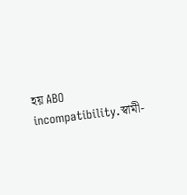হয় ABO incompatibility.স্বামী-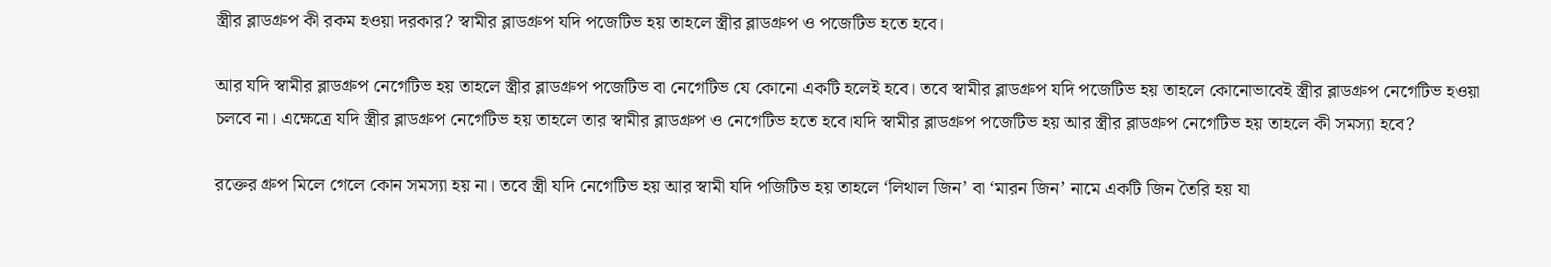স্ত্রীর ব্লাডগ্রুপ কী রকম হওয়া দরকার? স্বামীর ব্লাডগ্রুপ যদি পজেটিভ হয় তাহলে স্ত্রীর ব্লাডগ্রুপ ও পজেটিভ হতে হবে।

আর যদি স্বামীর ব্লাডগ্রুপ নেগেটিভ হয় তাহলে স্ত্রীর ব্লাডগ্রুপ পজেটিভ বা নেগেটিভ যে কোনো একটি হলেই হবে। তবে স্বামীর ব্লাডগ্রুপ যদি পজেটিভ হয় তাহলে কোনোভাবেই স্ত্রীর ব্লাডগ্রুপ নেগেটিভ হওয়া চলবে না। এক্ষেত্রে যদি স্ত্রীর ব্লাডগ্রুপ নেগেটিভ হয় তাহলে তার স্বামীর ব্লাডগ্রুপ ও নেগেটিভ হতে হবে।যদি স্বামীর ব্লাডগ্রুপ পজেটিভ হয় আর স্ত্রীর ব্লাডগ্রুপ নেগেটিভ হয় তাহলে কী সমস্যা হবে?

রক্তের গ্রুপ মিলে গেলে কোন সমস্যা হয় না। তবে স্ত্রী যদি নেগেটিভ হয় আর স্বামী যদি পজিটিভ হয় তাহলে ‘লিথাল জিন’ বা ‘মারন জিন’ নামে একটি জিন তৈরি হয় যা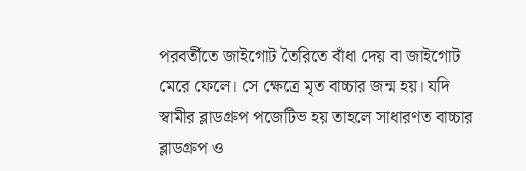পরবর্তীতে জাইগোট তৈরিতে বাঁধা দেয় বা জাইগোট মেরে ফেলে। সে ক্ষেত্রে মৃত বাচ্চার জন্ম হয়। যদি স্বামীর ব্লাডগ্রুপ পজেটিভ হয় তাহলে সাধারণত বাচ্চার ব্লাডগ্রুপ ও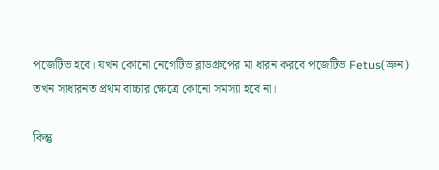পজেটিভ হবে। যখন কোনো নেগেটিভ ব্লাডগ্রুপের মা ধারন করবে পজেটিভ Fetus(ভ্রুন) তখন সাধারনত প্রথম বাচ্চার ক্ষেত্রে কোনো সমস্যা হবে না।

কিন্তু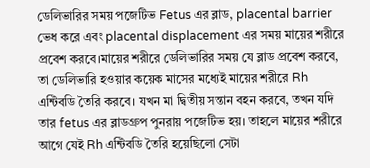ডেলিভারির সময় পজেটিভ Fetus এর ব্লাড, placental barrier ভেধ করে এবং placental displacement এর সময় মায়ের শরীরে প্রবেশ করবে।মায়ের শরীরে ডেলিভারির সময় যে ব্লাড প্রবেশ করবে, তা ডেলিভারি হওয়ার কয়েক মাসের মধ্যেই মায়ের শরীরে Rh এন্টিবডি তৈরি করবে। যখন মা দ্বিতীয় সন্তান বহন করবে, তখন যদি তার fetus এর ব্লাডগ্রুপ পুনরায় পজেটিভ হয়। তাহলে মায়ের শরীরে আগে যেই Rh এন্টিবডি তৈরি হয়েছিলো সেটা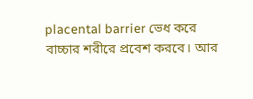placental barrier ভেধ করে বাচ্চার শরীরে প্রবেশ করবে। আর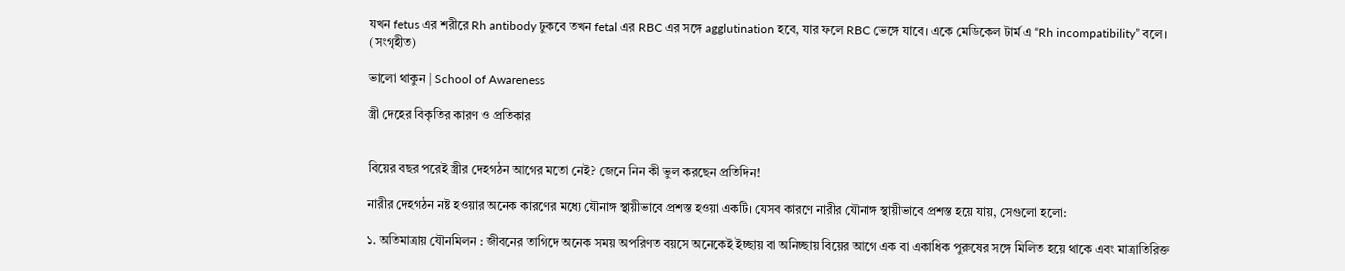যখন fetus এর শরীরে Rh antibody ঢুকবে তখন fetal এর RBC এর সঙ্গে agglutination হবে, যার ফলে RBC ভেঙ্গে যাবে। একে মেডিকেল টার্ম এ “Rh incompatibility” বলে।
(সংগৃহীত)

ভালো থাকুন | School of Awareness

স্ত্রী দেহের বিকৃতির কারণ ও প্রতিকার


বিয়ের বছর পরেই স্ত্রীর দেহগঠন আগের মতো নেই? জেনে নিন কী ভুল করছেন প্রতিদিন!

নারীর দেহগঠন নষ্ট হওয়ার অনেক কারণের মধ্যে যৌনাঙ্গ স্থায়ীভাবে প্রশস্ত হওয়া একটি। যেসব কারণে নারীর যৌনাঙ্গ স্থায়ীভাবে প্রশস্ত হয়ে যায়, সেগুলো হলো:

১. অতিমাত্রায় যৌনমিলন : জীবনের তাগিদে অনেক সময় অপরিণত বয়সে অনেকেই ইচ্ছায় বা অনিচ্ছায় বিয়ের আগে এক বা একাধিক পুরুষের সঙ্গে মিলিত হয়ে থাকে এবং মাত্রাতিরিক্ত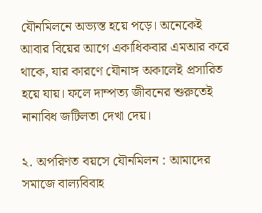যৌনমিলনে অভ্যস্ত হয়ে পড়ে। অনেকেই আবার বিয়ের আগে একাধিকবার এমআর করে থাকে, যার কারণে যৌনাঙ্গ অকালেই প্রসারিত হয়ে যায়। ফলে দাম্পত্য জীবনের শুরুতেই নানাবিধ জটিলতা দেখা দেয়।

২. অপরিণত বয়সে যৌনমিলন : আমাদের সমাজে বাল্যবিবাহ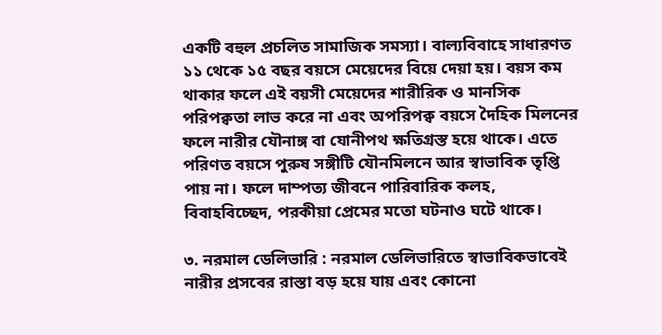একটি বহুল প্রচলিত সামাজিক সমস্যা। বাল্যবিবাহে সাধারণত ১১ থেকে ১৫ বছর বয়সে মেয়েদের বিয়ে দেয়া হয়। বয়স কম থাকার ফলে এই বয়সী মেয়েদের শারীরিক ও মানসিক পরিপক্বতা লাভ করে না এবং অপরিপক্ব বয়সে দৈহিক মিলনের ফলে নারীর যৌনাঙ্গ বা যোনীপথ ক্ষতিগ্রস্ত হয়ে থাকে। এতে পরিণত বয়সে পুরুষ সঙ্গীটি যৌনমিলনে আর স্বাভাবিক তৃপ্তি পায় না। ফলে দাম্পত্য জীবনে পারিবারিক কলহ, বিবাহবিচ্ছেদ, পরকীয়া প্রেমের মতো ঘটনাও ঘটে থাকে।

৩. নরমাল ডেলিভারি : নরমাল ডেলিভারিতে স্বাভাবিকভাবেই নারীর প্রসবের রাস্তা বড় হয়ে যায় এবং কোনো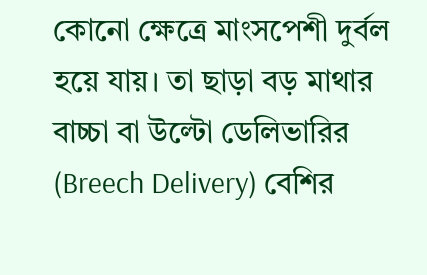কোনো ক্ষেত্রে মাংসপেশী দুর্বল হয়ে যায়। তা ছাড়া বড় মাথার বাচ্চা বা উল্টো ডেলিভারির (Breech Delivery) বেশির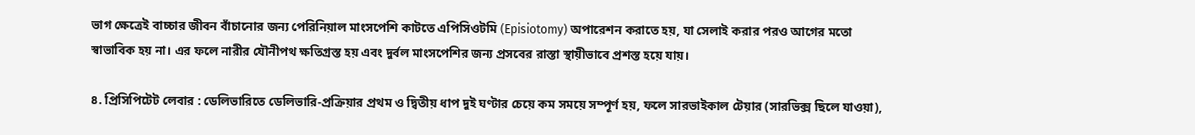ভাগ ক্ষেত্রেই বাচ্চার জীবন বাঁচানোর জন্য পেরিনিয়াল মাংসপেশি কাটতে এপিসিওটমি (Episiotomy) অপারেশন করাতে হয়, যা সেলাই করার পরও আগের মতো স্বাভাবিক হয় না। এর ফলে নারীর যৌনীপথ ক্ষতিগ্রস্ত হয় এবং দুর্বল মাংসপেশির জন্য প্রসবের রাস্তা স্থায়ীভাবে প্রশস্ত হয়ে যায়।

৪. প্রিসিপিটেট লেবার : ডেলিভারিতে ডেলিভারি-প্রক্রিয়ার প্রথম ও দ্বিতীয় ধাপ দুই ঘণ্টার চেয়ে কম সময়ে সম্পূর্ণ হয়, ফলে সারভাইকাল টেয়ার (সারভিক্স ছিলে যাওয়া),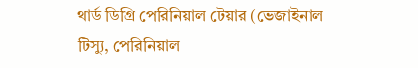থার্ড ডিগ্রি পেরিনিয়াল টেয়ার (ভেজাইনাল টিস্যু, পেরিনিয়াল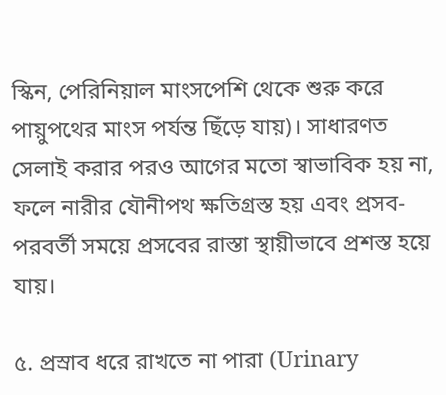স্কিন, পেরিনিয়াল মাংসপেশি থেকে শুরু করে পায়ুপথের মাংস পর্যন্ত ছিঁড়ে যায়)। সাধারণত সেলাই করার পরও আগের মতো স্বাভাবিক হয় না, ফলে নারীর যৌনীপথ ক্ষতিগ্রস্ত হয় এবং প্রসব-পরবর্তী সময়ে প্রসবের রাস্তা স্থায়ীভাবে প্রশস্ত হয়ে যায়।

৫. প্রস্রাব ধরে রাখতে না পারা (Urinary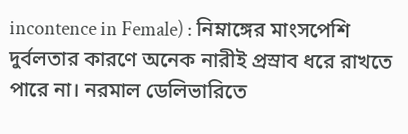incontence in Female) : নিম্নাঙ্গের মাংসপেশি দুর্বলতার কারণে অনেক নারীই প্রস্রাব ধরে রাখতে পারে না। নরমাল ডেলিভারিতে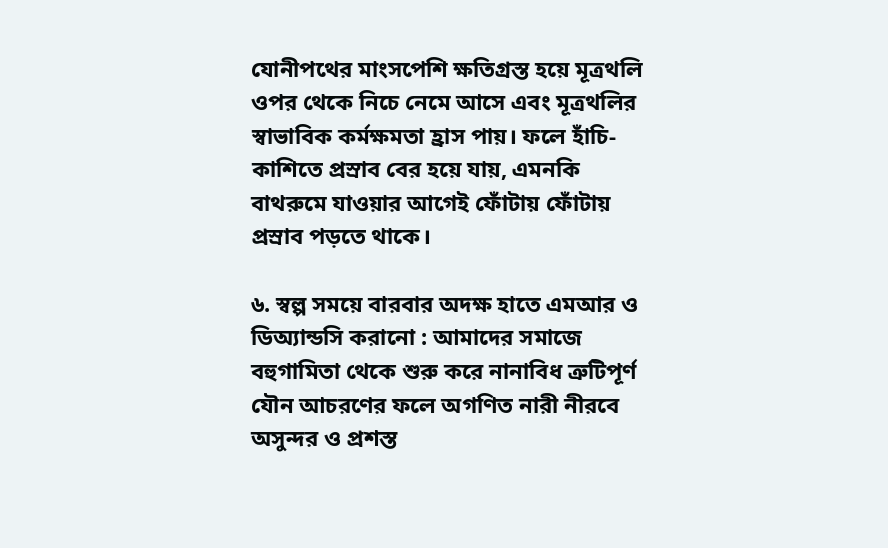যোনীপথের মাংসপেশি ক্ষতিগ্রস্ত হয়ে মূত্রথলি ওপর থেকে নিচে নেমে আসে এবং মূত্রথলির স্বাভাবিক কর্মক্ষমতা হ্রাস পায়। ফলে হাঁচি-কাশিতে প্রস্রাব বের হয়ে যায়, এমনকি বাথরুমে যাওয়ার আগেই ফোঁটায় ফোঁটায় প্রস্রাব পড়তে থাকে।

৬. স্বল্প সময়ে বারবার অদক্ষ হাতে এমআর ও ডিঅ্যান্ডসি করানো : আমাদের সমাজে বহুগামিতা থেকে শুরু করে নানাবিধ ত্রুটিপূর্ণ যৌন আচরণের ফলে অগণিত নারী নীরবে অসুন্দর ও প্রশস্ত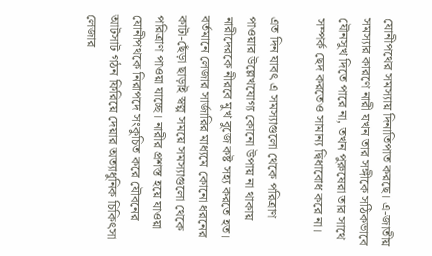যোনীপথের সমস্যায় দিনাতিপাত করছে। এ-জাতীয় সমস্যার কারণে নারী যখন তার সঙ্গীকে সঠিকভাবে যৌনসুখ দিতে পারে না, তখন পুরুষেরা তার সাথে সম্পর্ক ছেদ করতেও সামান্য দ্বিধাবোধ করে না।

এত দিন যাবৎ এ সমস্যাগুলো থেকে পরিত্রাণ পাওয়ার উল্লেখযোগ্য কোনো উপায় না থাকায় নারীদেরকে নীরবে মুখ বুজে কষ্ট সহ্য করতে হত। বর্তমানে লেজার সার্জারির মাধ্যমে কোনো ধরনের কাটা-ছেঁড়া ছাড়াই স্বল্প সময়ে সমস্যাগুলো থেকে পরিত্রাণ পাওয়া যাচ্ছে। নারীর প্রশস্ত হয়ে যাওয়া যোনীপথকে নিরাপদে সংকুচিত করে যৌবনের আটসাট গঠন ফিরিয়ে দেয়ার অত্যাধুনিক চিকিৎসা লেজার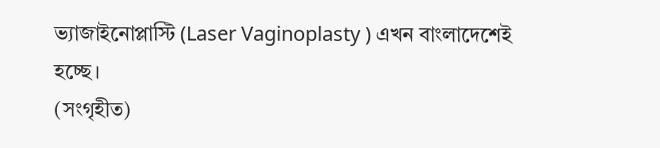ভ্যাজাইনোপ্লাস্টি (Laser Vaginoplasty ) এখন বাংলাদেশেই হচ্ছে।
(সংগৃহীত)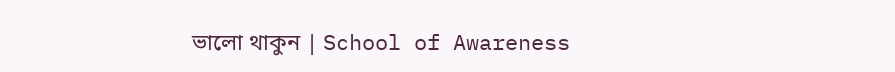ভালো থাকুন | School of Awareness